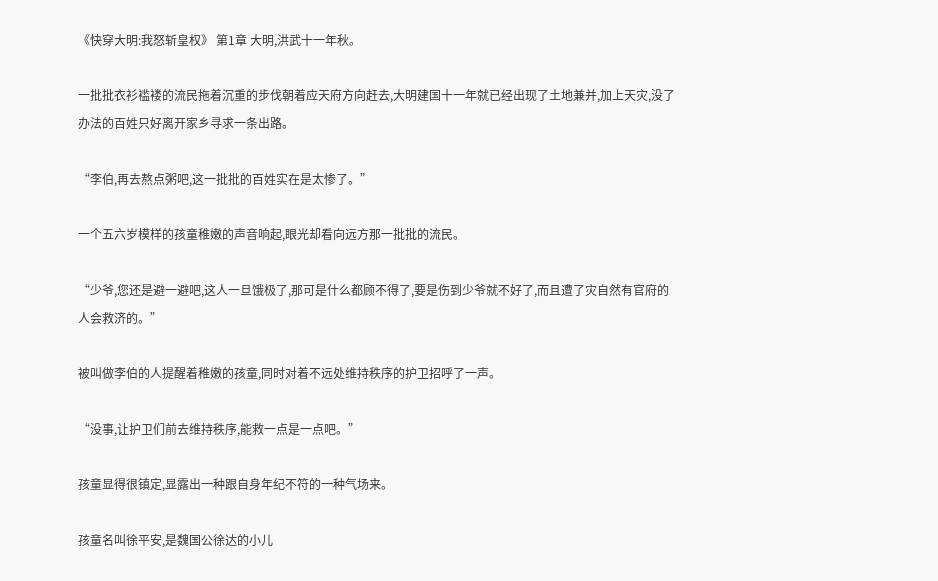《快穿大明:我怒斩皇权》 第1章 大明,洪武十一年秋。

一批批衣衫褴褛的流民拖着沉重的步伐朝着应天府方向赶去,大明建国十一年就已经出现了土地兼并,加上天灾,没了办法的百姓只好离开家乡寻求一条出路。

“李伯,再去熬点粥吧,这一批批的百姓实在是太惨了。”

一个五六岁模样的孩童稚嫩的声音响起,眼光却看向远方那一批批的流民。

“少爷,您还是避一避吧,这人一旦饿极了,那可是什么都顾不得了,要是伤到少爷就不好了,而且遭了灾自然有官府的人会救济的。”

被叫做李伯的人提醒着稚嫩的孩童,同时对着不远处维持秩序的护卫招呼了一声。

“没事,让护卫们前去维持秩序,能救一点是一点吧。”

孩童显得很镇定,显露出一种跟自身年纪不符的一种气场来。

孩童名叫徐平安,是魏国公徐达的小儿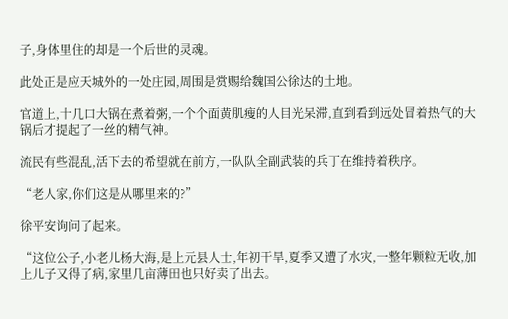子,身体里住的却是一个后世的灵魂。

此处正是应天城外的一处庄园,周围是赏赐给魏国公徐达的土地。

官道上,十几口大锅在煮着粥,一个个面黄肌瘦的人目光呆滞,直到看到远处冒着热气的大锅后才提起了一丝的精气神。

流民有些混乱,活下去的希望就在前方,一队队全副武装的兵丁在维持着秩序。

“老人家,你们这是从哪里来的?”

徐平安询问了起来。

“这位公子,小老儿杨大海,是上元县人士,年初干旱,夏季又遭了水灾,一整年颗粒无收,加上儿子又得了病,家里几亩薄田也只好卖了出去。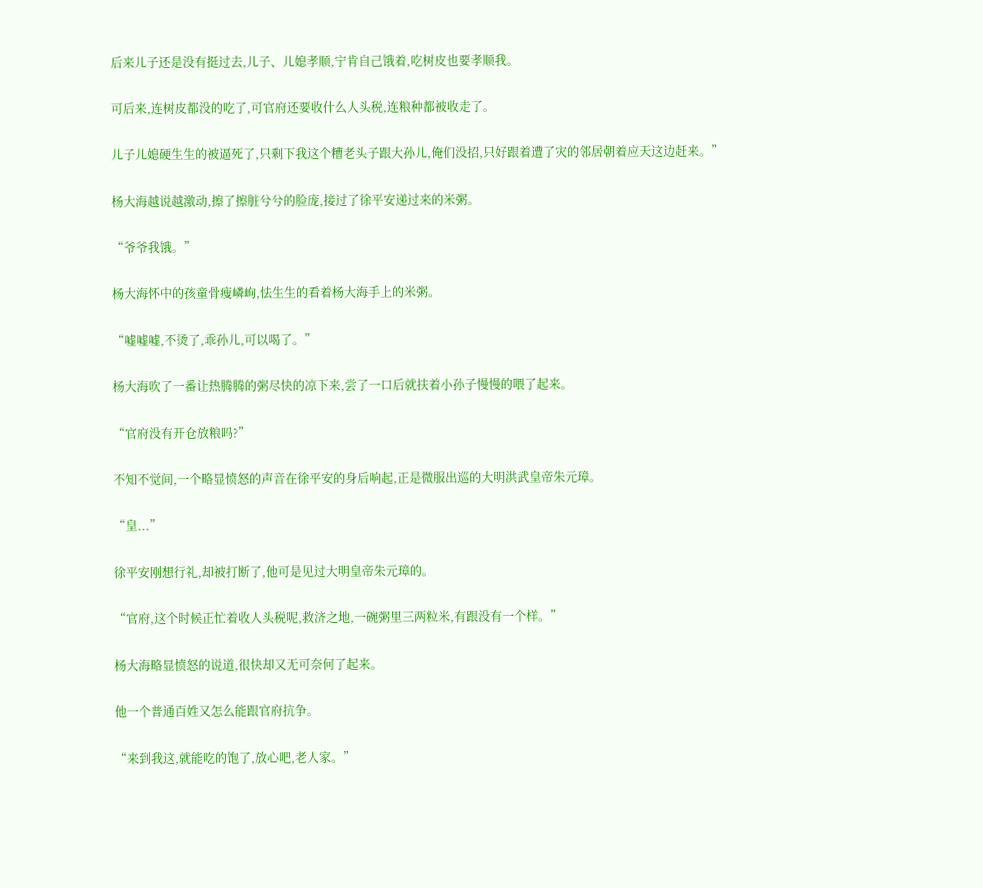后来儿子还是没有挺过去,儿子、儿媳孝顺,宁肯自己饿着,吃树皮也要孝顺我。

可后来,连树皮都没的吃了,可官府还要收什么人头税,连粮种都被收走了。

儿子儿媳硬生生的被逼死了,只剩下我这个糟老头子跟大孙儿,俺们没招,只好跟着遭了灾的邻居朝着应天这边赶来。”

杨大海越说越激动,擦了擦脏兮兮的脸庞,接过了徐平安递过来的米粥。

“爷爷我饿。”

杨大海怀中的孩童骨瘦嶙峋,怯生生的看着杨大海手上的米粥。

“嘘嘘嘘,不烫了,乖孙儿,可以喝了。”

杨大海吹了一番让热腾腾的粥尽快的凉下来,尝了一口后就扶着小孙子慢慢的喂了起来。

“官府没有开仓放粮吗?”

不知不觉间,一个略显愤怒的声音在徐平安的身后响起,正是微服出巡的大明洪武皇帝朱元璋。

“皇...”

徐平安刚想行礼,却被打断了,他可是见过大明皇帝朱元璋的。

“官府,这个时候正忙着收人头税呢,救济之地,一碗粥里三两粒米,有跟没有一个样。”

杨大海略显愤怒的说道,很快却又无可奈何了起来。

他一个普通百姓又怎么能跟官府抗争。

“来到我这,就能吃的饱了,放心吧,老人家。”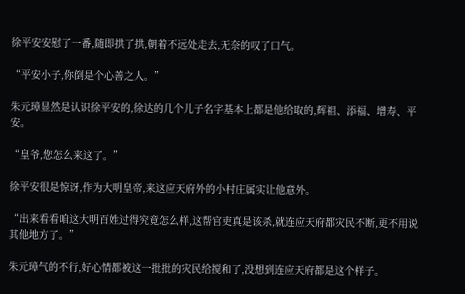徐平安安慰了一番,随即拱了拱,朝着不远处走去,无奈的叹了口气。

“平安小子,你倒是个心善之人。”

朱元璋显然是认识徐平安的,徐达的几个儿子名字基本上都是他给取的,辉祖、添福、增寿、平安。

“皇爷,您怎么来这了。”

徐平安很是惊讶,作为大明皇帝,来这应天府外的小村庄属实让他意外。

“出来看看咱这大明百姓过得究竟怎么样,这帮官吏真是该杀,就连应天府都灾民不断,更不用说其他地方了。”

朱元璋气的不行,好心情都被这一批批的灾民给搅和了,没想到连应天府都是这个样子。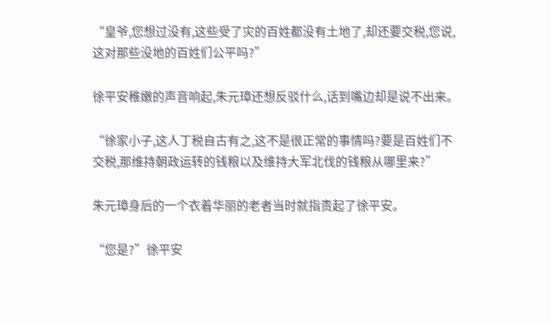“皇爷,您想过没有,这些受了灾的百姓都没有土地了,却还要交税,您说,这对那些没地的百姓们公平吗?”

徐平安稚嫩的声音响起,朱元璋还想反驳什么,话到嘴边却是说不出来。

“徐家小子,这人丁税自古有之,这不是很正常的事情吗?要是百姓们不交税,那维持朝政运转的钱粮以及维持大军北伐的钱粮从哪里来?”

朱元璋身后的一个衣着华丽的老者当时就指责起了徐平安。

“您是?”徐平安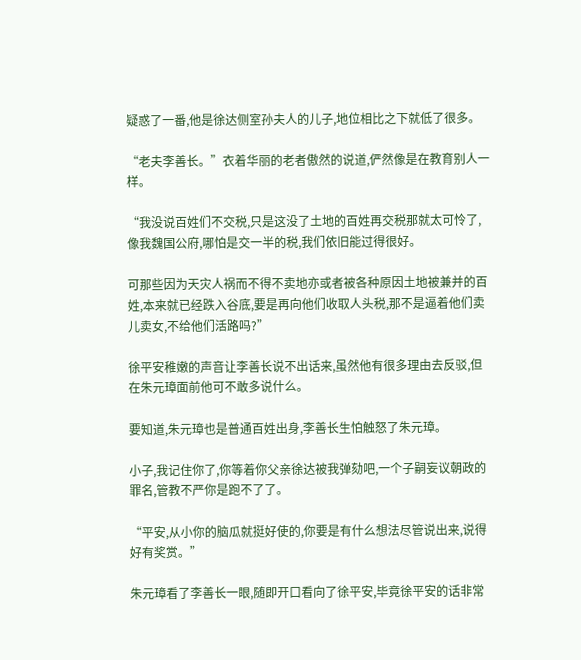疑惑了一番,他是徐达侧室孙夫人的儿子,地位相比之下就低了很多。

“老夫李善长。”衣着华丽的老者傲然的说道,俨然像是在教育别人一样。

“我没说百姓们不交税,只是这没了土地的百姓再交税那就太可怜了,像我魏国公府,哪怕是交一半的税,我们依旧能过得很好。

可那些因为天灾人祸而不得不卖地亦或者被各种原因土地被兼并的百姓,本来就已经跌入谷底,要是再向他们收取人头税,那不是逼着他们卖儿卖女,不给他们活路吗?”

徐平安稚嫩的声音让李善长说不出话来,虽然他有很多理由去反驳,但在朱元璋面前他可不敢多说什么。

要知道,朱元璋也是普通百姓出身,李善长生怕触怒了朱元璋。

小子,我记住你了,你等着你父亲徐达被我弹劾吧,一个子嗣妄议朝政的罪名,管教不严你是跑不了了。

“平安,从小你的脑瓜就挺好使的,你要是有什么想法尽管说出来,说得好有奖赏。”

朱元璋看了李善长一眼,随即开口看向了徐平安,毕竟徐平安的话非常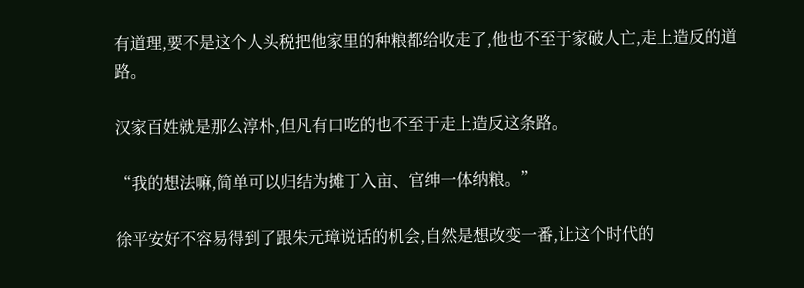有道理,要不是这个人头税把他家里的种粮都给收走了,他也不至于家破人亡,走上造反的道路。

汉家百姓就是那么淳朴,但凡有口吃的也不至于走上造反这条路。

“我的想法嘛,简单可以归结为摊丁入亩、官绅一体纳粮。”

徐平安好不容易得到了跟朱元璋说话的机会,自然是想改变一番,让这个时代的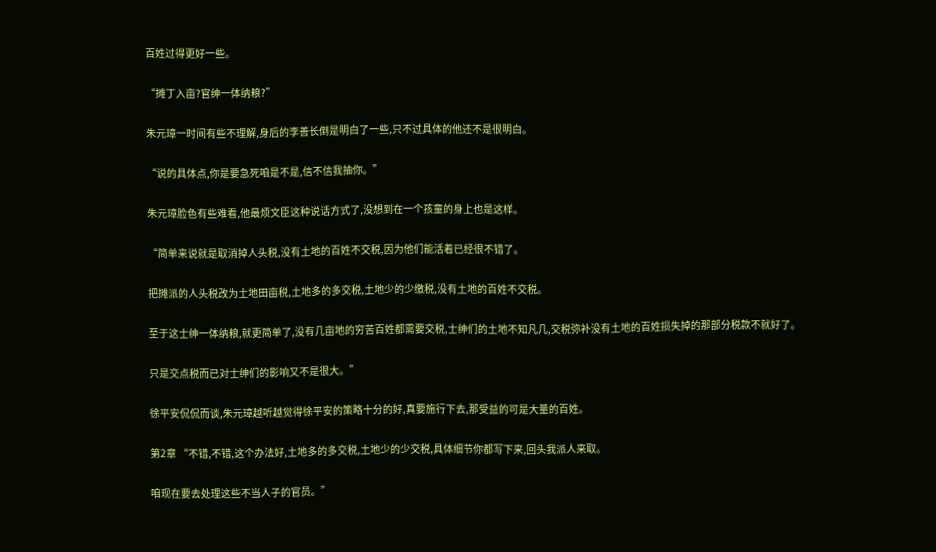百姓过得更好一些。

“摊丁入亩?官绅一体纳粮?”

朱元璋一时间有些不理解,身后的李善长倒是明白了一些,只不过具体的他还不是很明白。

“说的具体点,你是要急死咱是不是,信不信我抽你。”

朱元璋脸色有些难看,他最烦文臣这种说话方式了,没想到在一个孩童的身上也是这样。

“简单来说就是取消掉人头税,没有土地的百姓不交税,因为他们能活着已经很不错了。

把摊派的人头税改为土地田亩税,土地多的多交税,土地少的少缴税,没有土地的百姓不交税。

至于这士绅一体纳粮,就更简单了,没有几亩地的穷苦百姓都需要交税,士绅们的土地不知凡几,交税弥补没有土地的百姓损失掉的那部分税款不就好了。

只是交点税而已对士绅们的影响又不是很大。”

徐平安侃侃而谈,朱元璋越听越觉得徐平安的策略十分的好,真要施行下去,那受益的可是大量的百姓。

第2章 “不错,不错,这个办法好,土地多的多交税,土地少的少交税,具体细节你都写下来,回头我派人来取。

咱现在要去处理这些不当人子的官员。”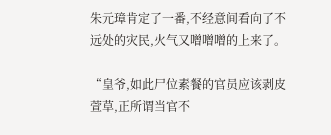朱元璋肯定了一番,不经意间看向了不远处的灾民,火气又噌噌噌的上来了。

“皇爷,如此尸位素餐的官员应该剥皮萱草,正所谓当官不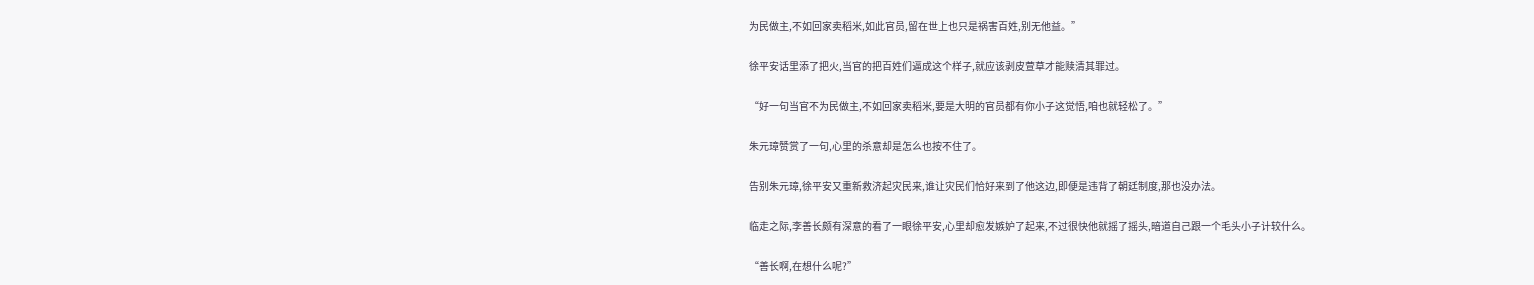为民做主,不如回家卖稻米,如此官员,留在世上也只是祸害百姓,别无他益。”

徐平安话里添了把火,当官的把百姓们逼成这个样子,就应该剥皮萱草才能赎清其罪过。

“好一句当官不为民做主,不如回家卖稻米,要是大明的官员都有你小子这觉悟,咱也就轻松了。”

朱元璋赞赏了一句,心里的杀意却是怎么也按不住了。

告别朱元璋,徐平安又重新救济起灾民来,谁让灾民们恰好来到了他这边,即便是违背了朝廷制度,那也没办法。

临走之际,李善长颇有深意的看了一眼徐平安,心里却愈发嫉妒了起来,不过很快他就摇了摇头,暗道自己跟一个毛头小子计较什么。

“善长啊,在想什么呢?”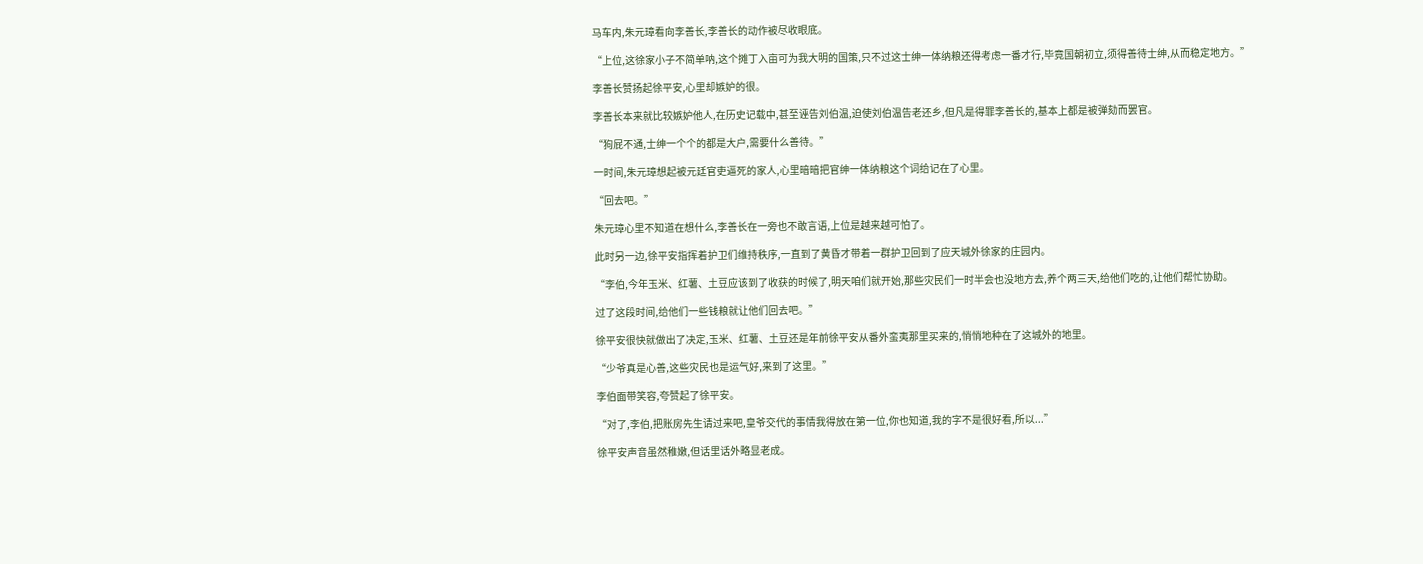马车内,朱元璋看向李善长,李善长的动作被尽收眼底。

“上位,这徐家小子不简单呐,这个摊丁入亩可为我大明的国策,只不过这士绅一体纳粮还得考虑一番才行,毕竟国朝初立,须得善待士绅,从而稳定地方。”

李善长赞扬起徐平安,心里却嫉妒的很。

李善长本来就比较嫉妒他人,在历史记载中,甚至诬告刘伯温,迫使刘伯温告老还乡,但凡是得罪李善长的,基本上都是被弹劾而罢官。

“狗屁不通,士绅一个个的都是大户,需要什么善待。”

一时间,朱元璋想起被元廷官吏逼死的家人,心里暗暗把官绅一体纳粮这个词给记在了心里。

“回去吧。”

朱元璋心里不知道在想什么,李善长在一旁也不敢言语,上位是越来越可怕了。

此时另一边,徐平安指挥着护卫们维持秩序,一直到了黄昏才带着一群护卫回到了应天城外徐家的庄园内。

“李伯,今年玉米、红薯、土豆应该到了收获的时候了,明天咱们就开始,那些灾民们一时半会也没地方去,养个两三天,给他们吃的,让他们帮忙协助。

过了这段时间,给他们一些钱粮就让他们回去吧。”

徐平安很快就做出了决定,玉米、红薯、土豆还是年前徐平安从番外蛮夷那里买来的,悄悄地种在了这城外的地里。

“少爷真是心善,这些灾民也是运气好,来到了这里。”

李伯面带笑容,夸赞起了徐平安。

“对了,李伯,把账房先生请过来吧,皇爷交代的事情我得放在第一位,你也知道,我的字不是很好看,所以...”

徐平安声音虽然稚嫩,但话里话外略显老成。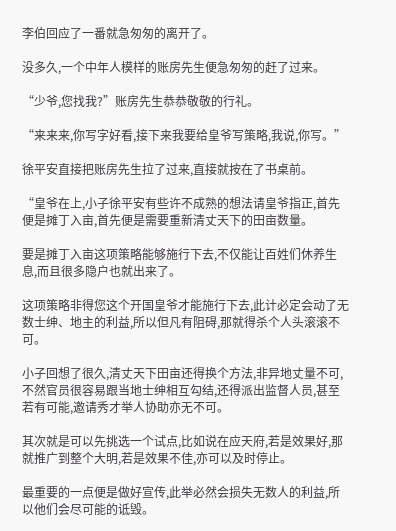李伯回应了一番就急匆匆的离开了。

没多久,一个中年人模样的账房先生便急匆匆的赶了过来。

“少爷,您找我?”账房先生恭恭敬敬的行礼。

“来来来,你写字好看,接下来我要给皇爷写策略,我说,你写。”

徐平安直接把账房先生拉了过来,直接就按在了书桌前。

“皇爷在上,小子徐平安有些许不成熟的想法请皇爷指正,首先便是摊丁入亩,首先便是需要重新清丈天下的田亩数量。

要是摊丁入亩这项策略能够施行下去,不仅能让百姓们休养生息,而且很多隐户也就出来了。

这项策略非得您这个开国皇爷才能施行下去,此计必定会动了无数士绅、地主的利益,所以但凡有阻碍,那就得杀个人头滚滚不可。

小子回想了很久,清丈天下田亩还得换个方法,非异地丈量不可,不然官员很容易跟当地士绅相互勾结,还得派出监督人员,甚至若有可能,邀请秀才举人协助亦无不可。

其次就是可以先挑选一个试点,比如说在应天府,若是效果好,那就推广到整个大明,若是效果不佳,亦可以及时停止。

最重要的一点便是做好宣传,此举必然会损失无数人的利益,所以他们会尽可能的诋毁。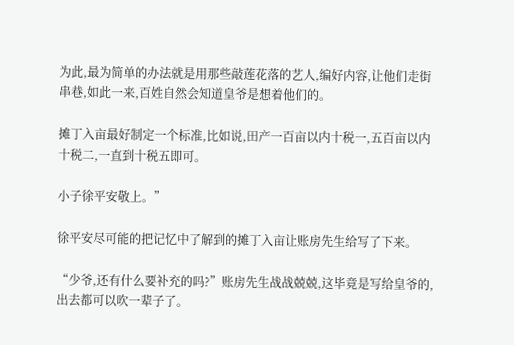为此,最为简单的办法就是用那些敲莲花落的艺人,编好内容,让他们走街串巷,如此一来,百姓自然会知道皇爷是想着他们的。

摊丁入亩最好制定一个标准,比如说,田产一百亩以内十税一,五百亩以内十税二,一直到十税五即可。

小子徐平安敬上。”

徐平安尽可能的把记忆中了解到的摊丁入亩让账房先生给写了下来。

“少爷,还有什么要补充的吗?”账房先生战战兢兢,这毕竟是写给皇爷的,出去都可以吹一辈子了。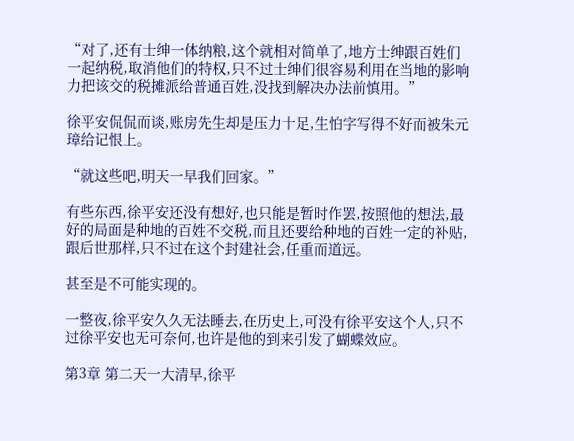“对了,还有士绅一体纳粮,这个就相对简单了,地方士绅跟百姓们一起纳税,取消他们的特权,只不过士绅们很容易利用在当地的影响力把该交的税摊派给普通百姓,没找到解决办法前慎用。”

徐平安侃侃而谈,账房先生却是压力十足,生怕字写得不好而被朱元璋给记恨上。

“就这些吧,明天一早我们回家。”

有些东西,徐平安还没有想好,也只能是暂时作罢,按照他的想法,最好的局面是种地的百姓不交税,而且还要给种地的百姓一定的补贴,跟后世那样,只不过在这个封建社会,任重而道远。

甚至是不可能实现的。

一整夜,徐平安久久无法睡去,在历史上,可没有徐平安这个人,只不过徐平安也无可奈何,也许是他的到来引发了蝴蝶效应。

第3章 第二天一大清早,徐平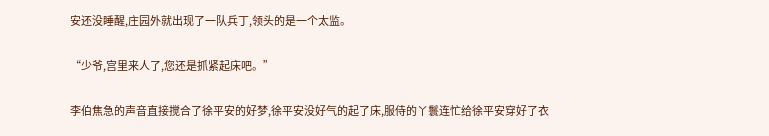安还没睡醒,庄园外就出现了一队兵丁,领头的是一个太监。

“少爷,宫里来人了,您还是抓紧起床吧。”

李伯焦急的声音直接搅合了徐平安的好梦,徐平安没好气的起了床,服侍的丫鬟连忙给徐平安穿好了衣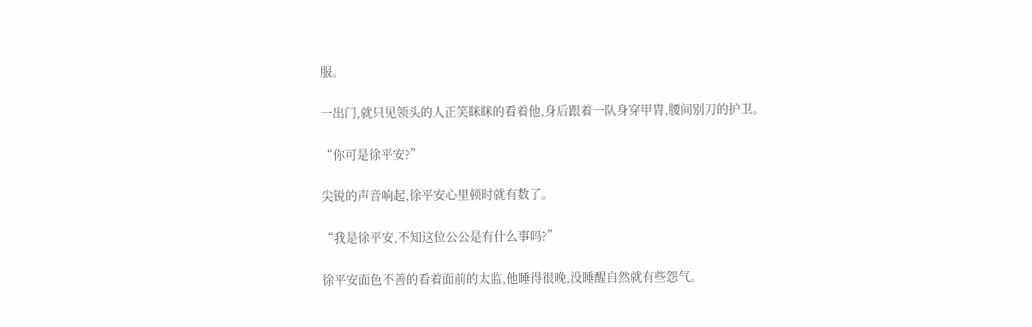服。

一出门,就只见领头的人正笑眯眯的看着他,身后跟着一队身穿甲胄,腰间别刀的护卫。

“你可是徐平安?”

尖锐的声音响起,徐平安心里顿时就有数了。

“我是徐平安,不知这位公公是有什么事吗?”

徐平安面色不善的看着面前的太监,他睡得很晚,没睡醒自然就有些怨气。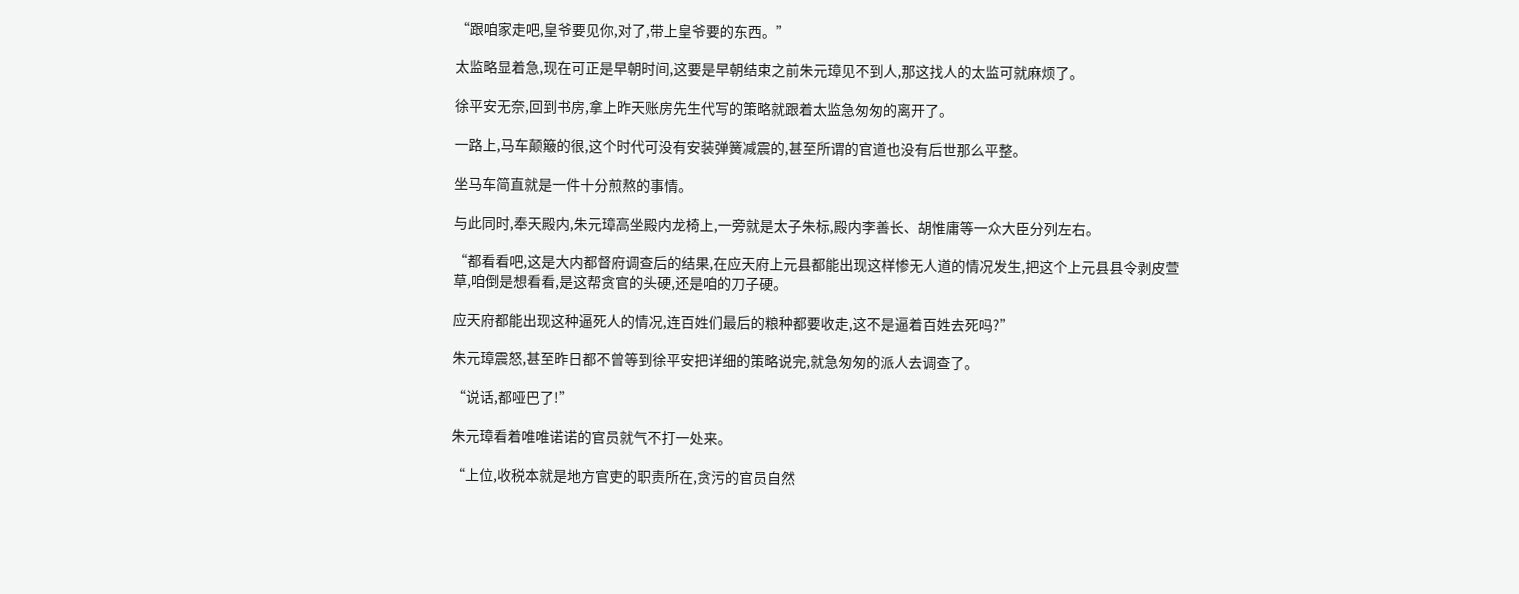“跟咱家走吧,皇爷要见你,对了,带上皇爷要的东西。”

太监略显着急,现在可正是早朝时间,这要是早朝结束之前朱元璋见不到人,那这找人的太监可就麻烦了。

徐平安无奈,回到书房,拿上昨天账房先生代写的策略就跟着太监急匆匆的离开了。

一路上,马车颠簸的很,这个时代可没有安装弹簧减震的,甚至所谓的官道也没有后世那么平整。

坐马车简直就是一件十分煎熬的事情。

与此同时,奉天殿内,朱元璋高坐殿内龙椅上,一旁就是太子朱标,殿内李善长、胡惟庸等一众大臣分列左右。

“都看看吧,这是大内都督府调查后的结果,在应天府上元县都能出现这样惨无人道的情况发生,把这个上元县县令剥皮萱草,咱倒是想看看,是这帮贪官的头硬,还是咱的刀子硬。

应天府都能出现这种逼死人的情况,连百姓们最后的粮种都要收走,这不是逼着百姓去死吗?”

朱元璋震怒,甚至昨日都不曾等到徐平安把详细的策略说完,就急匆匆的派人去调查了。

“说话,都哑巴了!”

朱元璋看着唯唯诺诺的官员就气不打一处来。

“上位,收税本就是地方官吏的职责所在,贪污的官员自然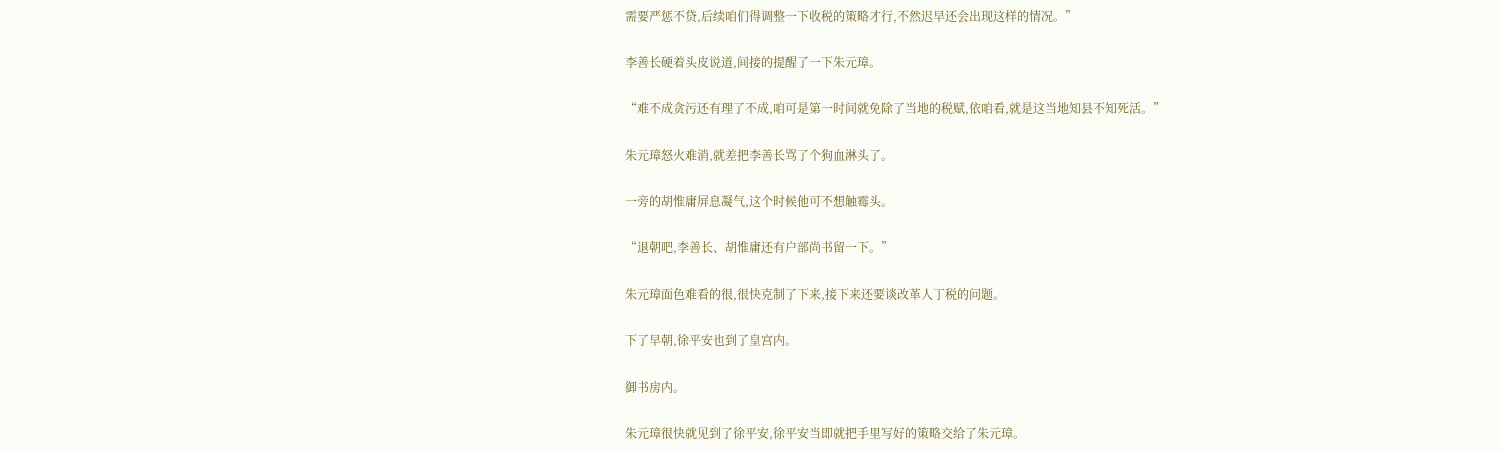需要严惩不贷,后续咱们得调整一下收税的策略才行,不然迟早还会出现这样的情况。”

李善长硬着头皮说道,间接的提醒了一下朱元璋。

“难不成贪污还有理了不成,咱可是第一时间就免除了当地的税赋,依咱看,就是这当地知县不知死活。”

朱元璋怒火难消,就差把李善长骂了个狗血淋头了。

一旁的胡惟庸屏息凝气,这个时候他可不想触霉头。

“退朝吧,李善长、胡惟庸还有户部尚书留一下。”

朱元璋面色难看的很,很快克制了下来,接下来还要谈改革人丁税的问题。

下了早朝,徐平安也到了皇宫内。

御书房内。

朱元璋很快就见到了徐平安,徐平安当即就把手里写好的策略交给了朱元璋。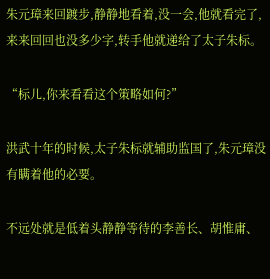朱元璋来回踱步,静静地看着,没一会,他就看完了,来来回回也没多少字,转手他就递给了太子朱标。

“标儿,你来看看这个策略如何?”

洪武十年的时候,太子朱标就辅助监国了,朱元璋没有瞒着他的必要。

不远处就是低着头静静等待的李善长、胡惟庸、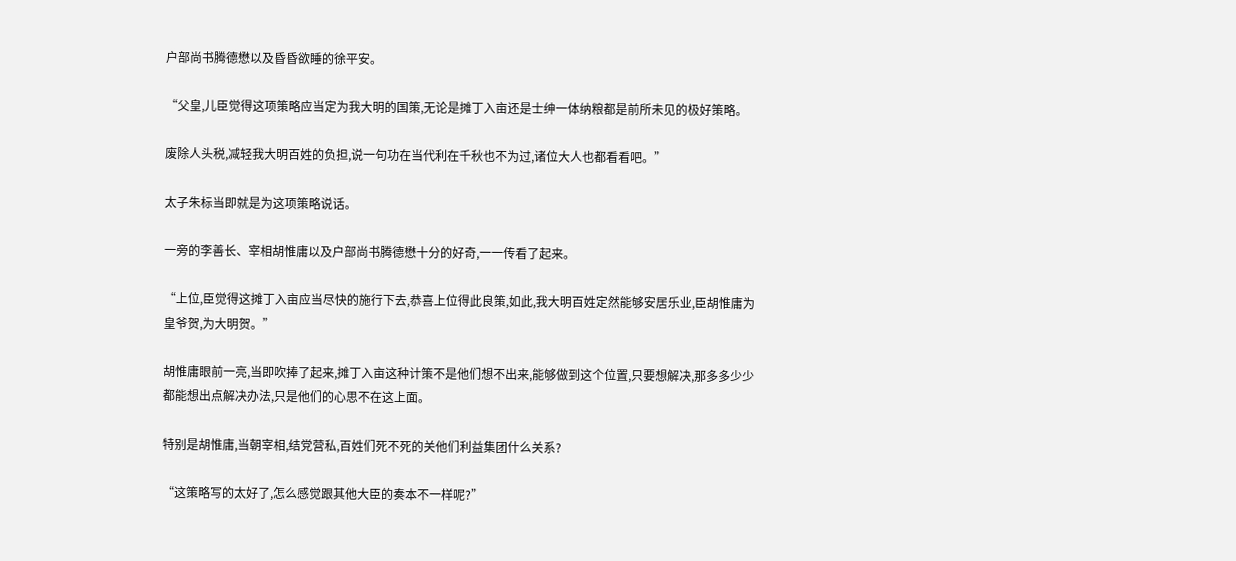户部尚书腾德懋以及昏昏欲睡的徐平安。

“父皇,儿臣觉得这项策略应当定为我大明的国策,无论是摊丁入亩还是士绅一体纳粮都是前所未见的极好策略。

废除人头税,减轻我大明百姓的负担,说一句功在当代利在千秋也不为过,诸位大人也都看看吧。”

太子朱标当即就是为这项策略说话。

一旁的李善长、宰相胡惟庸以及户部尚书腾德懋十分的好奇,一一传看了起来。

“上位,臣觉得这摊丁入亩应当尽快的施行下去,恭喜上位得此良策,如此,我大明百姓定然能够安居乐业,臣胡惟庸为皇爷贺,为大明贺。”

胡惟庸眼前一亮,当即吹捧了起来,摊丁入亩这种计策不是他们想不出来,能够做到这个位置,只要想解决,那多多少少都能想出点解决办法,只是他们的心思不在这上面。

特别是胡惟庸,当朝宰相,结党营私,百姓们死不死的关他们利益集团什么关系?

“这策略写的太好了,怎么感觉跟其他大臣的奏本不一样呢?”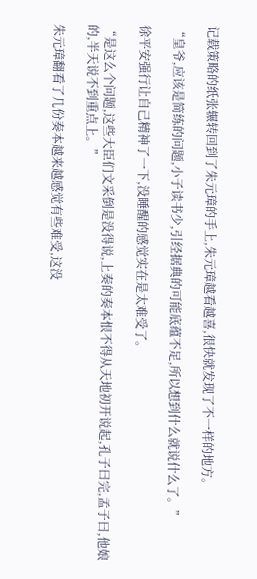记载策略的纸张辗转回到了朱元璋的手上,朱元璋越看越喜,很快就发现了不一样的地方。

“皇爷,应该是简练的问题,小子读书少,引经据典的可能底蕴不足,所以想到什么就说什么了。”

徐平安强行让自己精神了一下,没睡醒的感觉实在是太难受了。

“是这么个问题,这些大臣们文采倒是没得说,上奏的奏本恨不得从天地初开说起,孔子曰完,孟子曰,他娘的,半天说不到重点上。”

朱元璋翻看了几份奏本越来越感觉有些难受,这没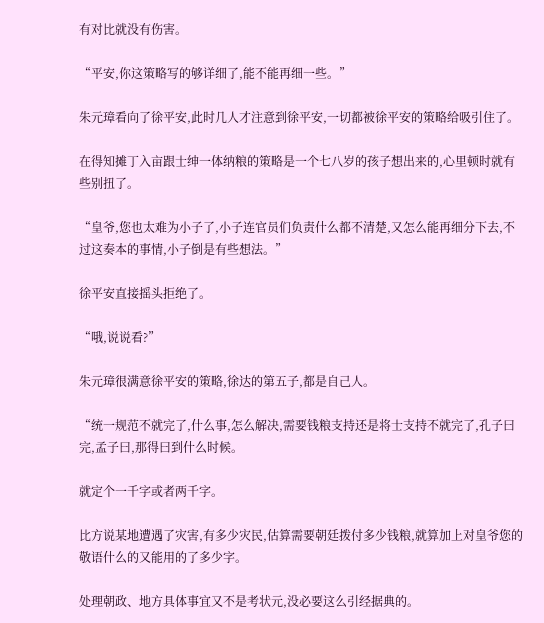有对比就没有伤害。

“平安,你这策略写的够详细了,能不能再细一些。”

朱元璋看向了徐平安,此时几人才注意到徐平安,一切都被徐平安的策略给吸引住了。

在得知摊丁入亩跟士绅一体纳粮的策略是一个七八岁的孩子想出来的,心里顿时就有些别扭了。

“皇爷,您也太难为小子了,小子连官员们负责什么都不清楚,又怎么能再细分下去,不过这奏本的事情,小子倒是有些想法。”

徐平安直接摇头拒绝了。

“哦,说说看?”

朱元璋很满意徐平安的策略,徐达的第五子,都是自己人。

“统一规范不就完了,什么事,怎么解决,需要钱粮支持还是将士支持不就完了,孔子曰完,孟子曰,那得曰到什么时候。

就定个一千字或者两千字。

比方说某地遭遇了灾害,有多少灾民,估算需要朝廷拨付多少钱粮,就算加上对皇爷您的敬语什么的又能用的了多少字。

处理朝政、地方具体事宜又不是考状元,没必要这么引经据典的。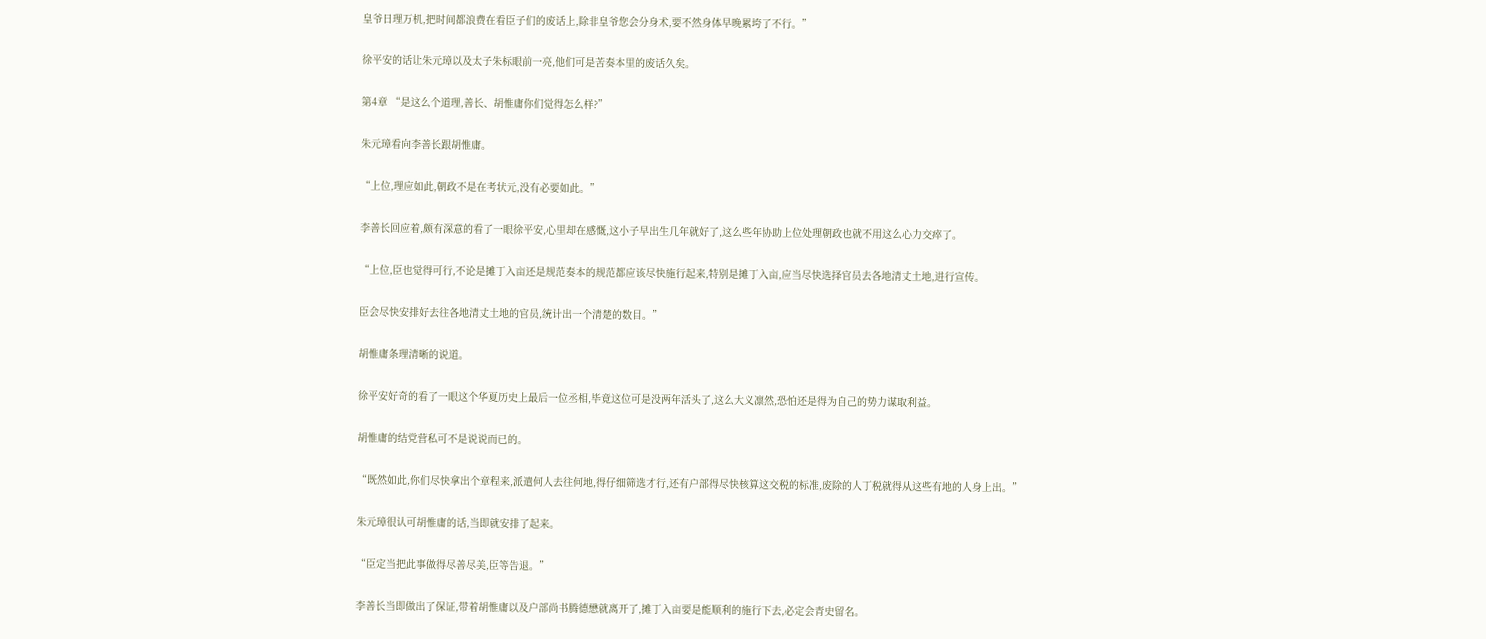皇爷日理万机,把时间都浪费在看臣子们的废话上,除非皇爷您会分身术,要不然身体早晚累垮了不行。”

徐平安的话让朱元璋以及太子朱标眼前一亮,他们可是苦奏本里的废话久矣。

第4章 “是这么个道理,善长、胡惟庸你们觉得怎么样?”

朱元璋看向李善长跟胡惟庸。

“上位,理应如此,朝政不是在考状元,没有必要如此。”

李善长回应着,颇有深意的看了一眼徐平安,心里却在感慨,这小子早出生几年就好了,这么些年协助上位处理朝政也就不用这么心力交瘁了。

“上位,臣也觉得可行,不论是摊丁入亩还是规范奏本的规范都应该尽快施行起来,特别是摊丁入亩,应当尽快选择官员去各地清丈土地,进行宣传。

臣会尽快安排好去往各地清丈土地的官员,统计出一个清楚的数目。”

胡惟庸条理清晰的说道。

徐平安好奇的看了一眼这个华夏历史上最后一位丞相,毕竟这位可是没两年活头了,这么大义凛然,恐怕还是得为自己的势力谋取利益。

胡惟庸的结党营私可不是说说而已的。

“既然如此,你们尽快拿出个章程来,派遣何人去往何地,得仔细筛选才行,还有户部得尽快核算这交税的标准,废除的人丁税就得从这些有地的人身上出。”

朱元璋很认可胡惟庸的话,当即就安排了起来。

“臣定当把此事做得尽善尽美,臣等告退。”

李善长当即做出了保证,带着胡惟庸以及户部尚书腾德懋就离开了,摊丁入亩要是能顺利的施行下去,必定会青史留名。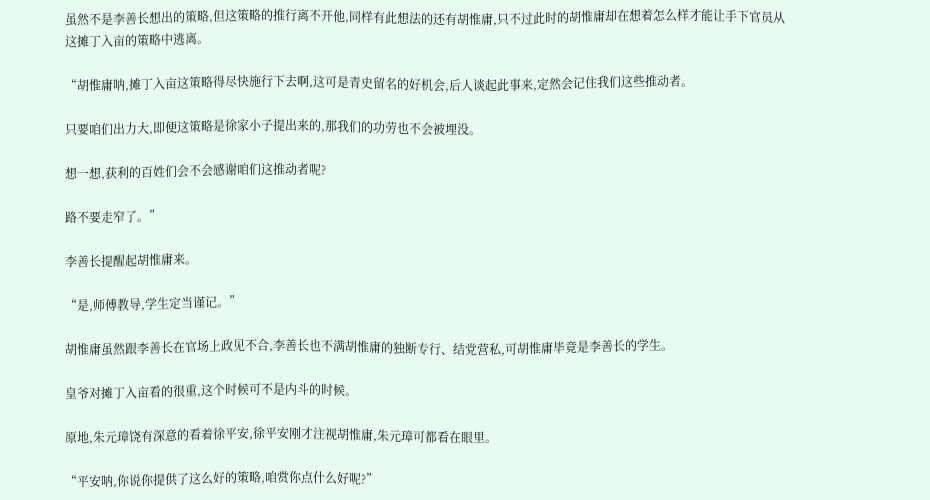虽然不是李善长想出的策略,但这策略的推行离不开他,同样有此想法的还有胡惟庸,只不过此时的胡惟庸却在想着怎么样才能让手下官员从这摊丁入亩的策略中逃离。

“胡惟庸呐,摊丁入亩这策略得尽快施行下去啊,这可是青史留名的好机会,后人谈起此事来,定然会记住我们这些推动者。

只要咱们出力大,即便这策略是徐家小子提出来的,那我们的功劳也不会被埋没。

想一想,获利的百姓们会不会感谢咱们这推动者呢?

路不要走窄了。”

李善长提醒起胡惟庸来。

“是,师傅教导,学生定当谨记。”

胡惟庸虽然跟李善长在官场上政见不合,李善长也不满胡惟庸的独断专行、结党营私,可胡惟庸毕竟是李善长的学生。

皇爷对摊丁入亩看的很重,这个时候可不是内斗的时候。

原地,朱元璋饶有深意的看着徐平安,徐平安刚才注视胡惟庸,朱元璋可都看在眼里。

“平安呐,你说你提供了这么好的策略,咱赏你点什么好呢?”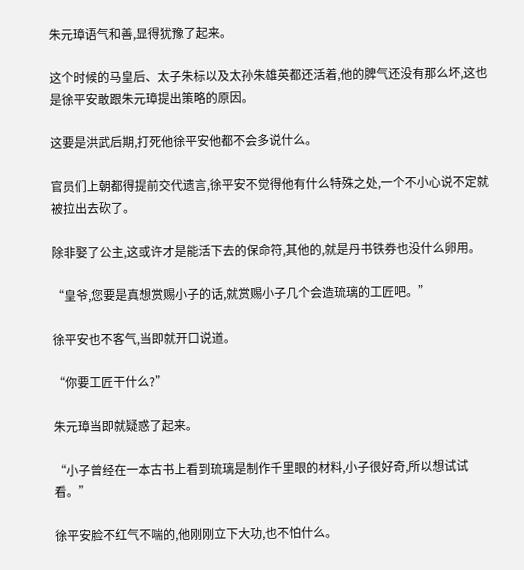朱元璋语气和善,显得犹豫了起来。

这个时候的马皇后、太子朱标以及太孙朱雄英都还活着,他的脾气还没有那么坏,这也是徐平安敢跟朱元璋提出策略的原因。

这要是洪武后期,打死他徐平安他都不会多说什么。

官员们上朝都得提前交代遗言,徐平安不觉得他有什么特殊之处,一个不小心说不定就被拉出去砍了。

除非娶了公主,这或许才是能活下去的保命符,其他的,就是丹书铁券也没什么卵用。

“皇爷,您要是真想赏赐小子的话,就赏赐小子几个会造琉璃的工匠吧。”

徐平安也不客气,当即就开口说道。

“你要工匠干什么?”

朱元璋当即就疑惑了起来。

“小子曾经在一本古书上看到琉璃是制作千里眼的材料,小子很好奇,所以想试试看。”

徐平安脸不红气不喘的,他刚刚立下大功,也不怕什么。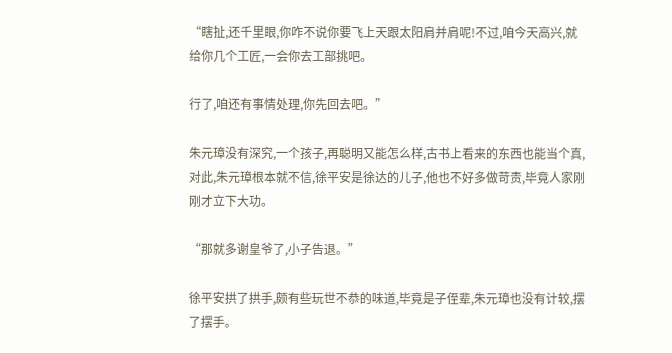“瞎扯,还千里眼,你咋不说你要飞上天跟太阳肩并肩呢!不过,咱今天高兴,就给你几个工匠,一会你去工部挑吧。

行了,咱还有事情处理,你先回去吧。”

朱元璋没有深究,一个孩子,再聪明又能怎么样,古书上看来的东西也能当个真,对此,朱元璋根本就不信,徐平安是徐达的儿子,他也不好多做苛责,毕竟人家刚刚才立下大功。

“那就多谢皇爷了,小子告退。”

徐平安拱了拱手,颇有些玩世不恭的味道,毕竟是子侄辈,朱元璋也没有计较,摆了摆手。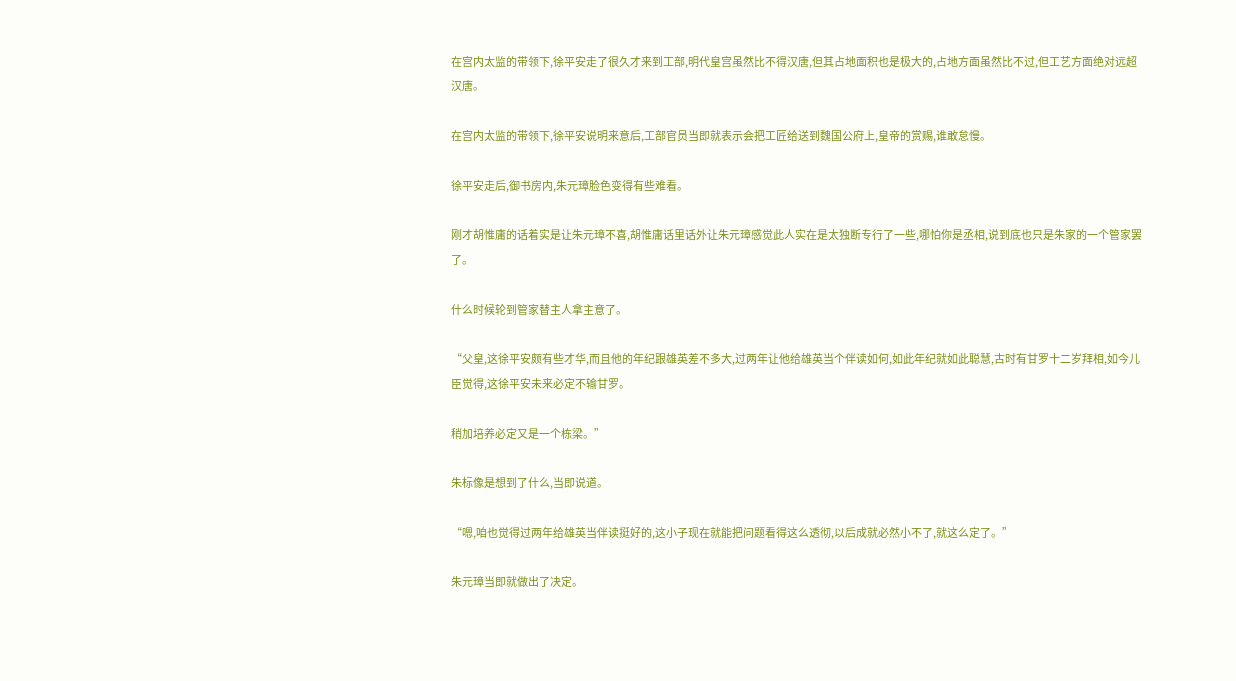在宫内太监的带领下,徐平安走了很久才来到工部,明代皇宫虽然比不得汉唐,但其占地面积也是极大的,占地方面虽然比不过,但工艺方面绝对远超汉唐。

在宫内太监的带领下,徐平安说明来意后,工部官员当即就表示会把工匠给送到魏国公府上,皇帝的赏赐,谁敢怠慢。

徐平安走后,御书房内,朱元璋脸色变得有些难看。

刚才胡惟庸的话着实是让朱元璋不喜,胡惟庸话里话外让朱元璋感觉此人实在是太独断专行了一些,哪怕你是丞相,说到底也只是朱家的一个管家罢了。

什么时候轮到管家替主人拿主意了。

“父皇,这徐平安颇有些才华,而且他的年纪跟雄英差不多大,过两年让他给雄英当个伴读如何,如此年纪就如此聪慧,古时有甘罗十二岁拜相,如今儿臣觉得,这徐平安未来必定不输甘罗。

稍加培养必定又是一个栋梁。”

朱标像是想到了什么,当即说道。

“嗯,咱也觉得过两年给雄英当伴读挺好的,这小子现在就能把问题看得这么透彻,以后成就必然小不了,就这么定了。”

朱元璋当即就做出了决定。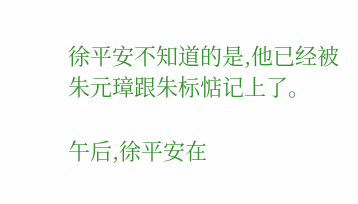徐平安不知道的是,他已经被朱元璋跟朱标惦记上了。

午后,徐平安在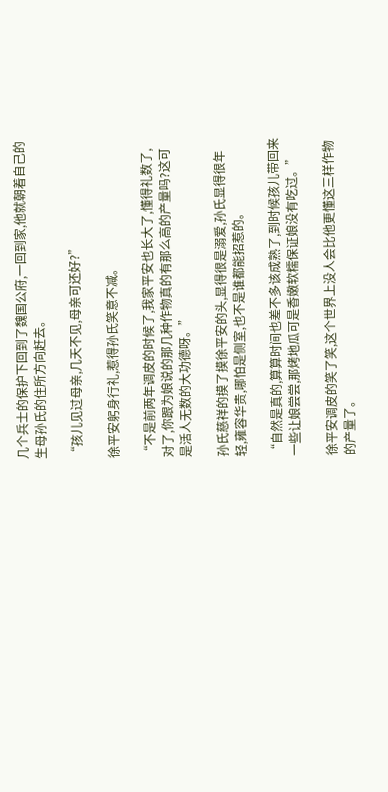几个兵士的保护下回到了魏国公府,一回到家,他就朝着自己的生母孙氏的住所方向赶去。

“孩儿见过母亲,几天不见,母亲可还好?”

徐平安躬身行礼,惹得孙氏笑意不减。

“不是前两年调皮的时候了,我家平安也长大了,懂得礼数了,对了,你跟为娘说的那几种作物真的有那么高的产量吗?这可是活人无数的大功德呀。”

孙氏慈祥的摸了摸徐平安的头,显得很是溺爱,孙氏显得很年轻,雍容华贵,哪怕是侧室,也不是谁都能招惹的。

“自然是真的,算算时间也差不多该成熟了,到时候孩儿带回来一些让娘尝尝,那烤地瓜可是香嫩软糯保证娘没有吃过。”

徐平安调皮的笑了笑,这个世界上没人会比他更懂这三样作物的产量了。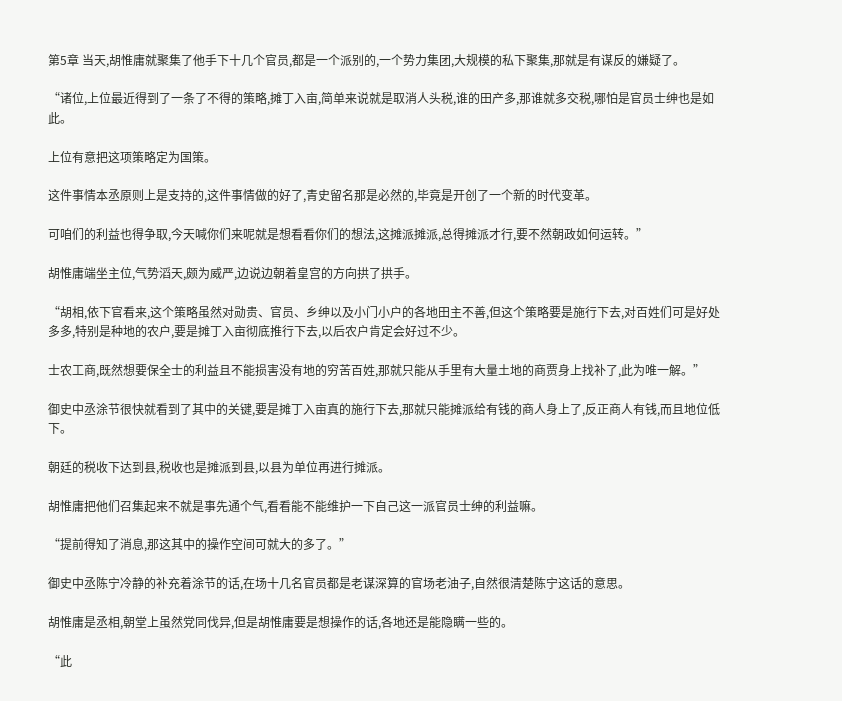第5章 当天,胡惟庸就聚集了他手下十几个官员,都是一个派别的,一个势力集团,大规模的私下聚集,那就是有谋反的嫌疑了。

“诸位,上位最近得到了一条了不得的策略,摊丁入亩,简单来说就是取消人头税,谁的田产多,那谁就多交税,哪怕是官员士绅也是如此。

上位有意把这项策略定为国策。

这件事情本丞原则上是支持的,这件事情做的好了,青史留名那是必然的,毕竟是开创了一个新的时代变革。

可咱们的利益也得争取,今天喊你们来呢就是想看看你们的想法,这摊派摊派,总得摊派才行,要不然朝政如何运转。”

胡惟庸端坐主位,气势滔天,颇为威严,边说边朝着皇宫的方向拱了拱手。

“胡相,依下官看来,这个策略虽然对勋贵、官员、乡绅以及小门小户的各地田主不善,但这个策略要是施行下去,对百姓们可是好处多多,特别是种地的农户,要是摊丁入亩彻底推行下去,以后农户肯定会好过不少。

士农工商,既然想要保全士的利益且不能损害没有地的穷苦百姓,那就只能从手里有大量土地的商贾身上找补了,此为唯一解。”

御史中丞涂节很快就看到了其中的关键,要是摊丁入亩真的施行下去,那就只能摊派给有钱的商人身上了,反正商人有钱,而且地位低下。

朝廷的税收下达到县,税收也是摊派到县,以县为单位再进行摊派。

胡惟庸把他们召集起来不就是事先通个气,看看能不能维护一下自己这一派官员士绅的利益嘛。

“提前得知了消息,那这其中的操作空间可就大的多了。”

御史中丞陈宁冷静的补充着涂节的话,在场十几名官员都是老谋深算的官场老油子,自然很清楚陈宁这话的意思。

胡惟庸是丞相,朝堂上虽然党同伐异,但是胡惟庸要是想操作的话,各地还是能隐瞒一些的。

“此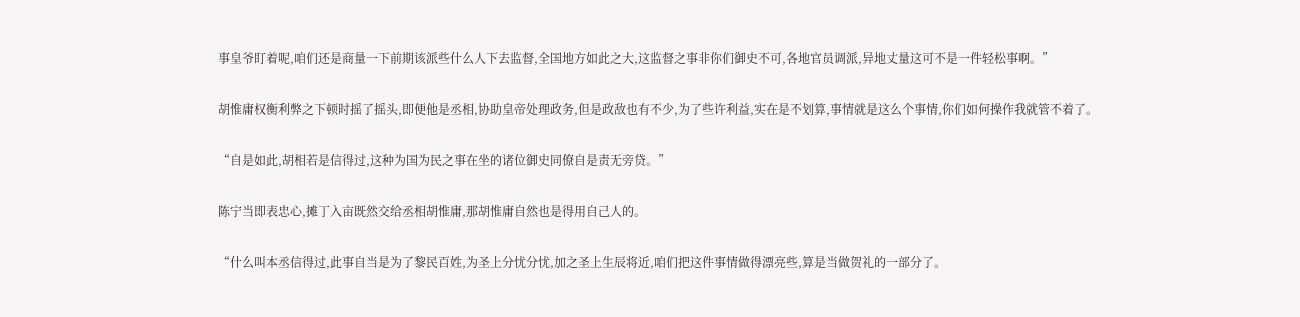事皇爷盯着呢,咱们还是商量一下前期该派些什么人下去监督,全国地方如此之大,这监督之事非你们御史不可,各地官员调派,异地丈量这可不是一件轻松事啊。”

胡惟庸权衡利弊之下顿时摇了摇头,即便他是丞相,协助皇帝处理政务,但是政敌也有不少,为了些许利益,实在是不划算,事情就是这么个事情,你们如何操作我就管不着了。

“自是如此,胡相若是信得过,这种为国为民之事在坐的诸位御史同僚自是责无旁贷。”

陈宁当即表忠心,摊丁入亩既然交给丞相胡惟庸,那胡惟庸自然也是得用自己人的。

“什么叫本丞信得过,此事自当是为了黎民百姓,为圣上分忧分忧,加之圣上生辰将近,咱们把这件事情做得漂亮些,算是当做贺礼的一部分了。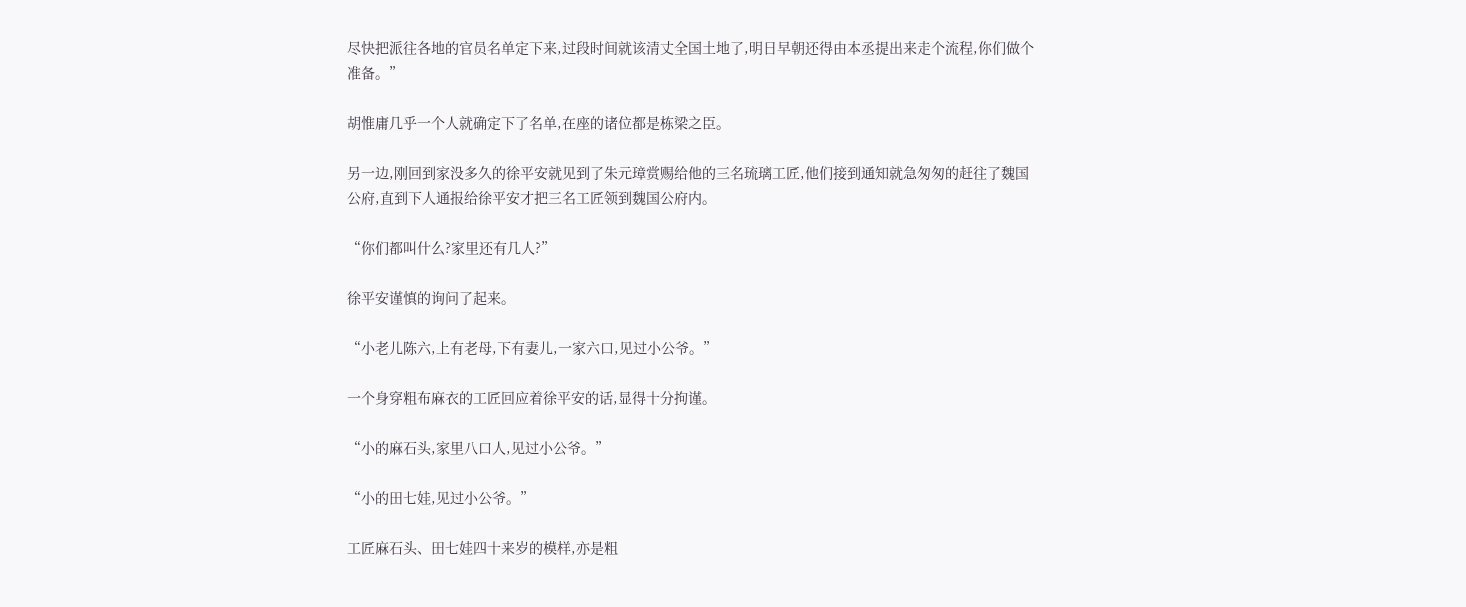尽快把派往各地的官员名单定下来,过段时间就该清丈全国土地了,明日早朝还得由本丞提出来走个流程,你们做个准备。”

胡惟庸几乎一个人就确定下了名单,在座的诸位都是栋梁之臣。

另一边,刚回到家没多久的徐平安就见到了朱元璋赏赐给他的三名琉璃工匠,他们接到通知就急匆匆的赶往了魏国公府,直到下人通报给徐平安才把三名工匠领到魏国公府内。

“你们都叫什么?家里还有几人?”

徐平安谨慎的询问了起来。

“小老儿陈六,上有老母,下有妻儿,一家六口,见过小公爷。”

一个身穿粗布麻衣的工匠回应着徐平安的话,显得十分拘谨。

“小的麻石头,家里八口人,见过小公爷。”

“小的田七娃,见过小公爷。”

工匠麻石头、田七娃四十来岁的模样,亦是粗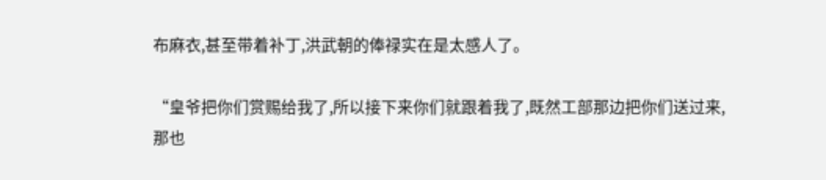布麻衣,甚至带着补丁,洪武朝的俸禄实在是太感人了。

“皇爷把你们赏赐给我了,所以接下来你们就跟着我了,既然工部那边把你们送过来,那也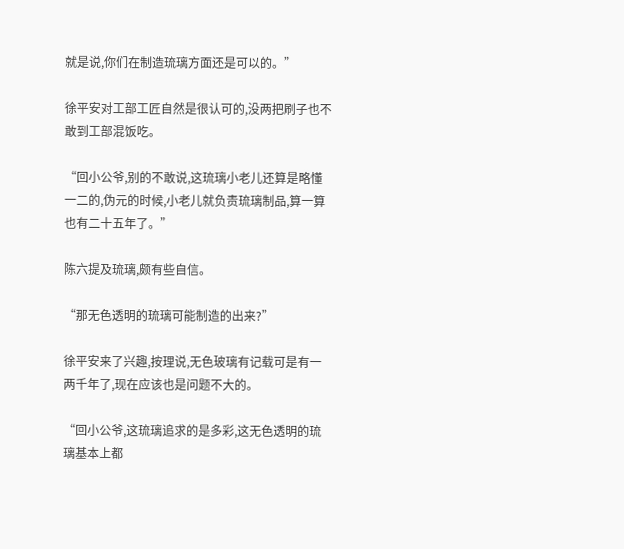就是说,你们在制造琉璃方面还是可以的。”

徐平安对工部工匠自然是很认可的,没两把刷子也不敢到工部混饭吃。

“回小公爷,别的不敢说,这琉璃小老儿还算是略懂一二的,伪元的时候,小老儿就负责琉璃制品,算一算也有二十五年了。”

陈六提及琉璃,颇有些自信。

“那无色透明的琉璃可能制造的出来?”

徐平安来了兴趣,按理说,无色玻璃有记载可是有一两千年了,现在应该也是问题不大的。

“回小公爷,这琉璃追求的是多彩,这无色透明的琉璃基本上都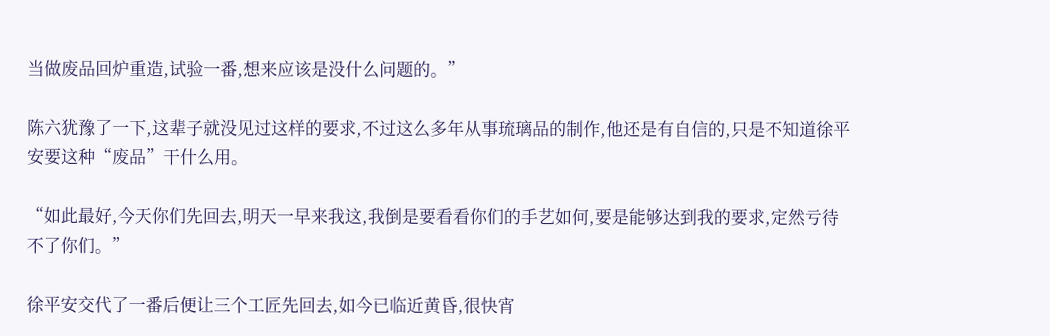当做废品回炉重造,试验一番,想来应该是没什么问题的。”

陈六犹豫了一下,这辈子就没见过这样的要求,不过这么多年从事琉璃品的制作,他还是有自信的,只是不知道徐平安要这种“废品”干什么用。

“如此最好,今天你们先回去,明天一早来我这,我倒是要看看你们的手艺如何,要是能够达到我的要求,定然亏待不了你们。”

徐平安交代了一番后便让三个工匠先回去,如今已临近黄昏,很快宵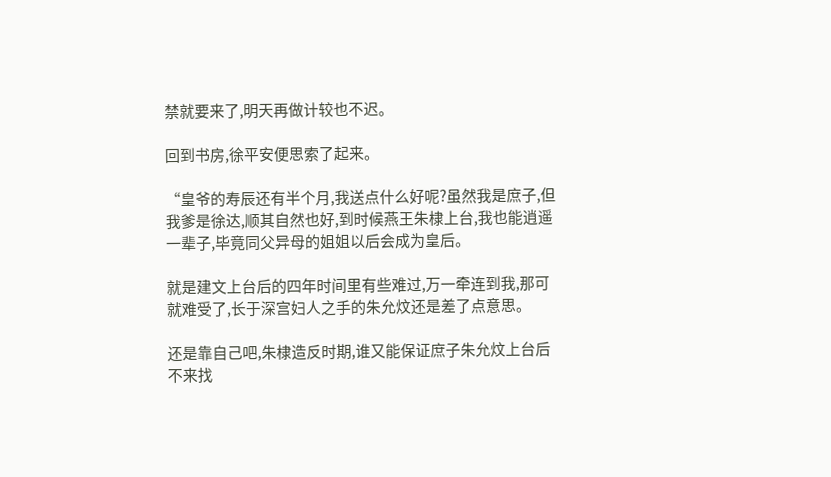禁就要来了,明天再做计较也不迟。

回到书房,徐平安便思索了起来。

“皇爷的寿辰还有半个月,我送点什么好呢?虽然我是庶子,但我爹是徐达,顺其自然也好,到时候燕王朱棣上台,我也能逍遥一辈子,毕竟同父异母的姐姐以后会成为皇后。

就是建文上台后的四年时间里有些难过,万一牵连到我,那可就难受了,长于深宫妇人之手的朱允炆还是差了点意思。

还是靠自己吧,朱棣造反时期,谁又能保证庶子朱允炆上台后不来找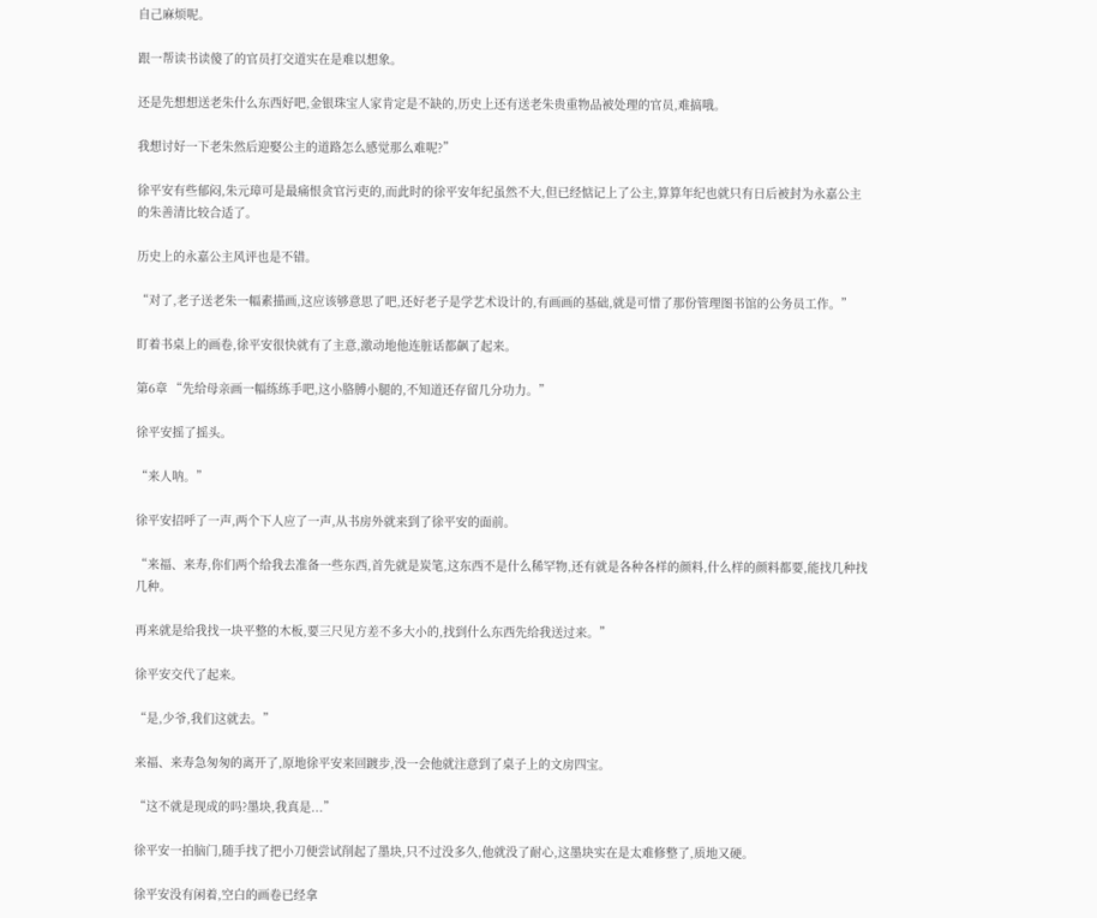自己麻烦呢。

跟一帮读书读傻了的官员打交道实在是难以想象。

还是先想想送老朱什么东西好吧,金银珠宝人家肯定是不缺的,历史上还有送老朱贵重物品被处理的官员,难搞哦。

我想讨好一下老朱然后迎娶公主的道路怎么感觉那么难呢?”

徐平安有些郁闷,朱元璋可是最痛恨贪官污吏的,而此时的徐平安年纪虽然不大,但已经惦记上了公主,算算年纪也就只有日后被封为永嘉公主的朱善清比较合适了。

历史上的永嘉公主风评也是不错。

“对了,老子送老朱一幅素描画,这应该够意思了吧,还好老子是学艺术设计的,有画画的基础,就是可惜了那份管理图书馆的公务员工作。”

盯着书桌上的画卷,徐平安很快就有了主意,激动地他连脏话都飙了起来。

第6章 “先给母亲画一幅练练手吧,这小胳膊小腿的,不知道还存留几分功力。”

徐平安摇了摇头。

“来人呐。”

徐平安招呼了一声,两个下人应了一声,从书房外就来到了徐平安的面前。

“来福、来寿,你们两个给我去准备一些东西,首先就是炭笔,这东西不是什么稀罕物,还有就是各种各样的颜料,什么样的颜料都要,能找几种找几种。

再来就是给我找一块平整的木板,要三尺见方差不多大小的,找到什么东西先给我送过来。”

徐平安交代了起来。

“是,少爷,我们这就去。”

来福、来寿急匆匆的离开了,原地徐平安来回踱步,没一会他就注意到了桌子上的文房四宝。

“这不就是现成的吗?墨块,我真是...”

徐平安一拍脑门,随手找了把小刀便尝试削起了墨块,只不过没多久,他就没了耐心,这墨块实在是太难修整了,质地又硬。

徐平安没有闲着,空白的画卷已经拿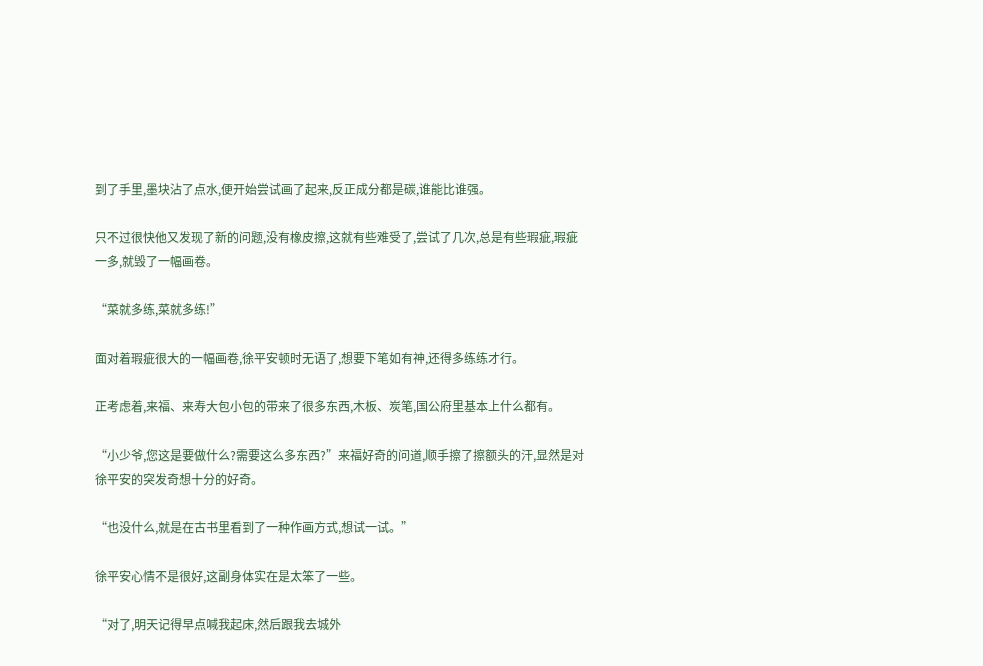到了手里,墨块沾了点水,便开始尝试画了起来,反正成分都是碳,谁能比谁强。

只不过很快他又发现了新的问题,没有橡皮擦,这就有些难受了,尝试了几次,总是有些瑕疵,瑕疵一多,就毁了一幅画卷。

“菜就多练,菜就多练!”

面对着瑕疵很大的一幅画卷,徐平安顿时无语了,想要下笔如有神,还得多练练才行。

正考虑着,来福、来寿大包小包的带来了很多东西,木板、炭笔,国公府里基本上什么都有。

“小少爷,您这是要做什么?需要这么多东西?”来福好奇的问道,顺手擦了擦额头的汗,显然是对徐平安的突发奇想十分的好奇。

“也没什么,就是在古书里看到了一种作画方式,想试一试。”

徐平安心情不是很好,这副身体实在是太笨了一些。

“对了,明天记得早点喊我起床,然后跟我去城外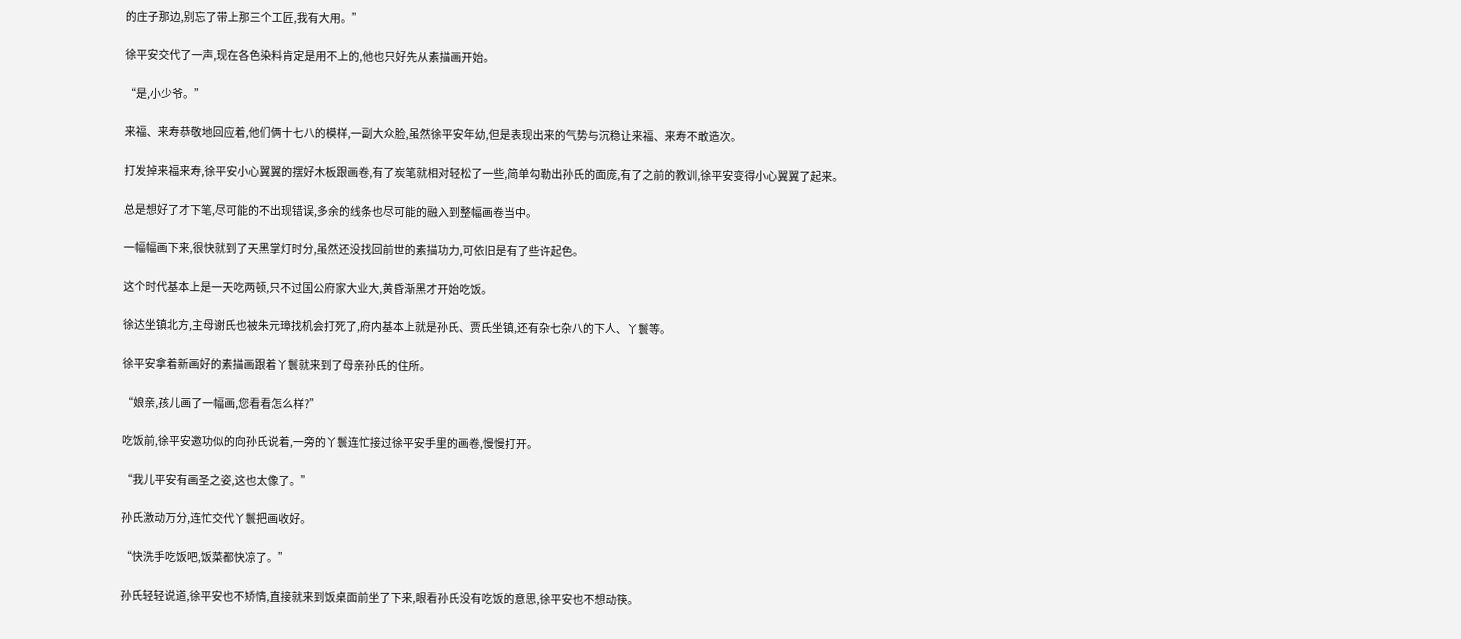的庄子那边,别忘了带上那三个工匠,我有大用。”

徐平安交代了一声,现在各色染料肯定是用不上的,他也只好先从素描画开始。

“是,小少爷。”

来福、来寿恭敬地回应着,他们俩十七八的模样,一副大众脸,虽然徐平安年幼,但是表现出来的气势与沉稳让来福、来寿不敢造次。

打发掉来福来寿,徐平安小心翼翼的摆好木板跟画卷,有了炭笔就相对轻松了一些,简单勾勒出孙氏的面庞,有了之前的教训,徐平安变得小心翼翼了起来。

总是想好了才下笔,尽可能的不出现错误,多余的线条也尽可能的融入到整幅画卷当中。

一幅幅画下来,很快就到了天黑掌灯时分,虽然还没找回前世的素描功力,可依旧是有了些许起色。

这个时代基本上是一天吃两顿,只不过国公府家大业大,黄昏渐黑才开始吃饭。

徐达坐镇北方,主母谢氏也被朱元璋找机会打死了,府内基本上就是孙氏、贾氏坐镇,还有杂七杂八的下人、丫鬟等。

徐平安拿着新画好的素描画跟着丫鬟就来到了母亲孙氏的住所。

“娘亲,孩儿画了一幅画,您看看怎么样?”

吃饭前,徐平安邀功似的向孙氏说着,一旁的丫鬟连忙接过徐平安手里的画卷,慢慢打开。

“我儿平安有画圣之姿,这也太像了。”

孙氏激动万分,连忙交代丫鬟把画收好。

“快洗手吃饭吧,饭菜都快凉了。”

孙氏轻轻说道,徐平安也不矫情,直接就来到饭桌面前坐了下来,眼看孙氏没有吃饭的意思,徐平安也不想动筷。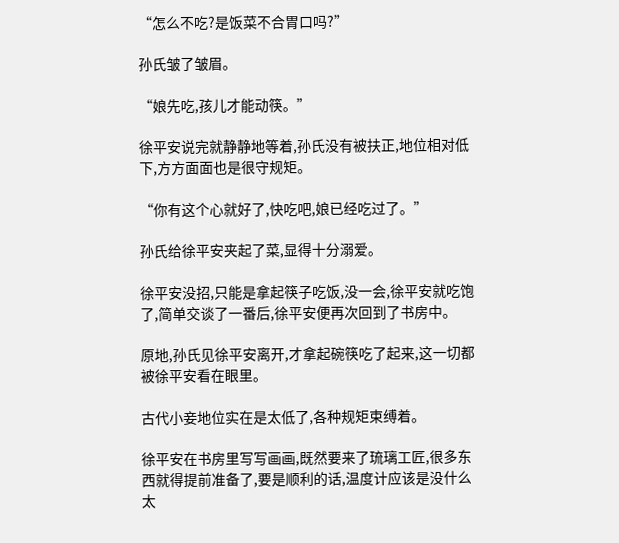“怎么不吃?是饭菜不合胃口吗?”

孙氏皱了皱眉。

“娘先吃,孩儿才能动筷。”

徐平安说完就静静地等着,孙氏没有被扶正,地位相对低下,方方面面也是很守规矩。

“你有这个心就好了,快吃吧,娘已经吃过了。”

孙氏给徐平安夹起了菜,显得十分溺爱。

徐平安没招,只能是拿起筷子吃饭,没一会,徐平安就吃饱了,简单交谈了一番后,徐平安便再次回到了书房中。

原地,孙氏见徐平安离开,才拿起碗筷吃了起来,这一切都被徐平安看在眼里。

古代小妾地位实在是太低了,各种规矩束缚着。

徐平安在书房里写写画画,既然要来了琉璃工匠,很多东西就得提前准备了,要是顺利的话,温度计应该是没什么太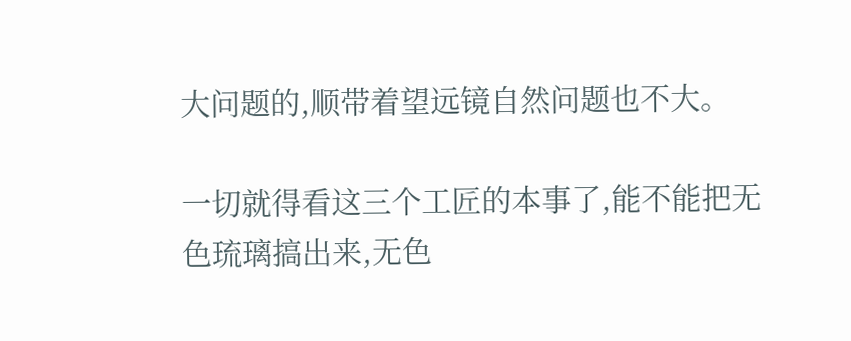大问题的,顺带着望远镜自然问题也不大。

一切就得看这三个工匠的本事了,能不能把无色琉璃搞出来,无色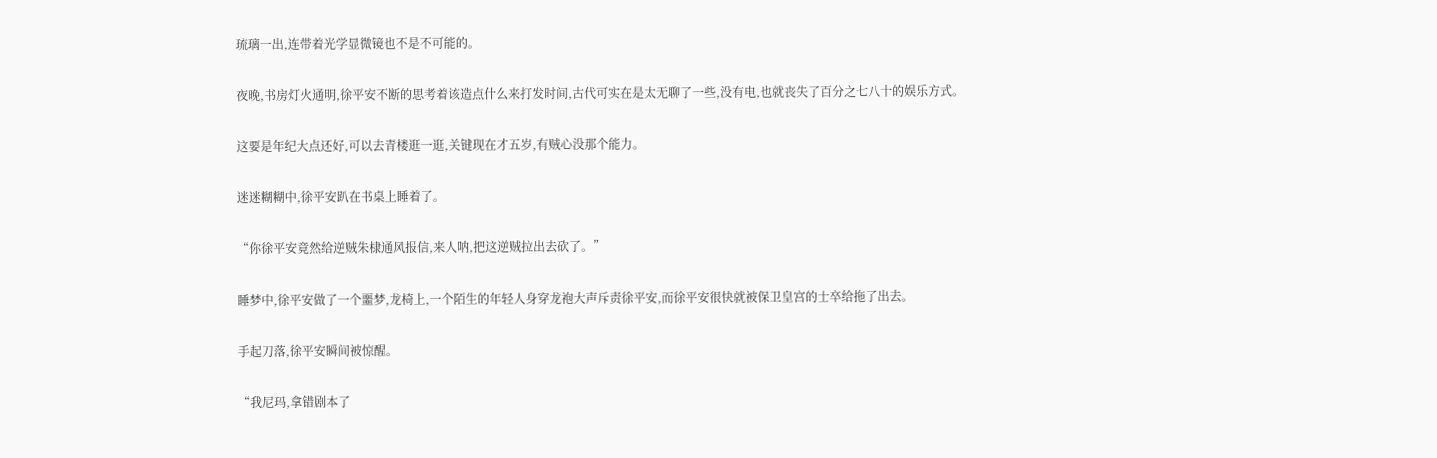琉璃一出,连带着光学显微镜也不是不可能的。

夜晚,书房灯火通明,徐平安不断的思考着该造点什么来打发时间,古代可实在是太无聊了一些,没有电,也就丧失了百分之七八十的娱乐方式。

这要是年纪大点还好,可以去青楼逛一逛,关键现在才五岁,有贼心没那个能力。

迷迷糊糊中,徐平安趴在书桌上睡着了。

“你徐平安竟然给逆贼朱棣通风报信,来人呐,把这逆贼拉出去砍了。”

睡梦中,徐平安做了一个噩梦,龙椅上,一个陌生的年轻人身穿龙袍大声斥责徐平安,而徐平安很快就被保卫皇宫的士卒给拖了出去。

手起刀落,徐平安瞬间被惊醒。

“我尼玛,拿错剧本了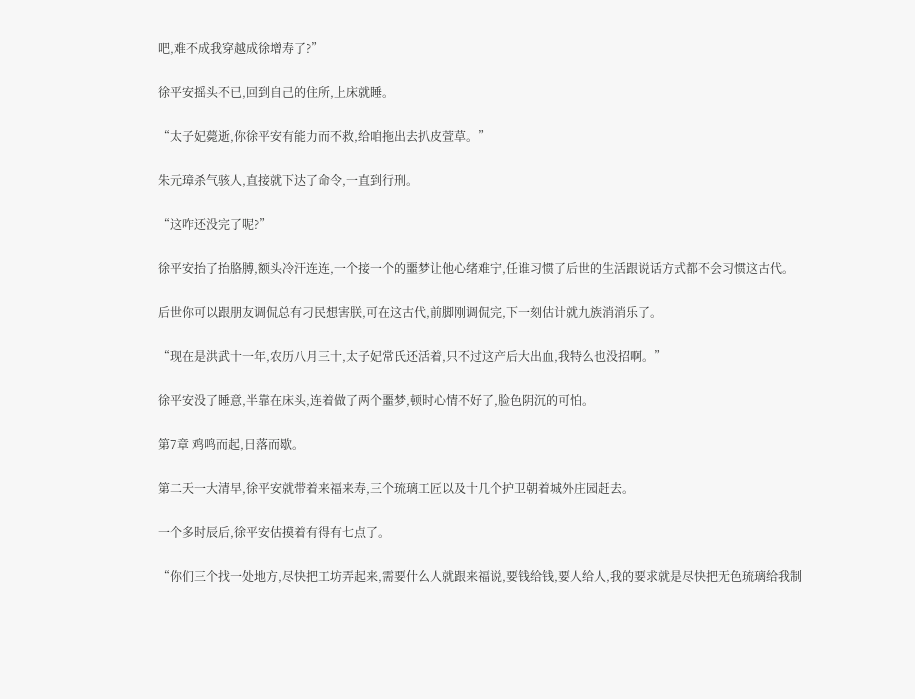吧,难不成我穿越成徐增寿了?”

徐平安摇头不已,回到自己的住所,上床就睡。

“太子妃薨逝,你徐平安有能力而不救,给咱拖出去扒皮萱草。”

朱元璋杀气骇人,直接就下达了命令,一直到行刑。

“这咋还没完了呢?”

徐平安抬了抬胳膊,额头冷汗连连,一个接一个的噩梦让他心绪难宁,任谁习惯了后世的生活跟说话方式都不会习惯这古代。

后世你可以跟朋友调侃总有刁民想害朕,可在这古代,前脚刚调侃完,下一刻估计就九族消消乐了。

“现在是洪武十一年,农历八月三十,太子妃常氏还活着,只不过这产后大出血,我特么也没招啊。”

徐平安没了睡意,半靠在床头,连着做了两个噩梦,顿时心情不好了,脸色阴沉的可怕。

第7章 鸡鸣而起,日落而歇。

第二天一大清早,徐平安就带着来福来寿,三个琉璃工匠以及十几个护卫朝着城外庄园赶去。

一个多时辰后,徐平安估摸着有得有七点了。

“你们三个找一处地方,尽快把工坊弄起来,需要什么人就跟来福说,要钱给钱,要人给人,我的要求就是尽快把无色琉璃给我制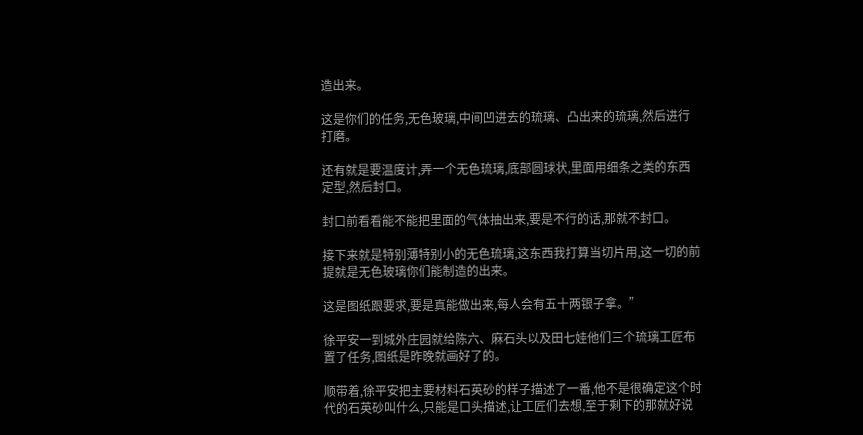造出来。

这是你们的任务,无色玻璃,中间凹进去的琉璃、凸出来的琉璃,然后进行打磨。

还有就是要温度计,弄一个无色琉璃,底部圆球状,里面用细条之类的东西定型,然后封口。

封口前看看能不能把里面的气体抽出来,要是不行的话,那就不封口。

接下来就是特别薄特别小的无色琉璃,这东西我打算当切片用,这一切的前提就是无色玻璃你们能制造的出来。

这是图纸跟要求,要是真能做出来,每人会有五十两银子拿。”

徐平安一到城外庄园就给陈六、麻石头以及田七娃他们三个琉璃工匠布置了任务,图纸是昨晚就画好了的。

顺带着,徐平安把主要材料石英砂的样子描述了一番,他不是很确定这个时代的石英砂叫什么,只能是口头描述,让工匠们去想,至于剩下的那就好说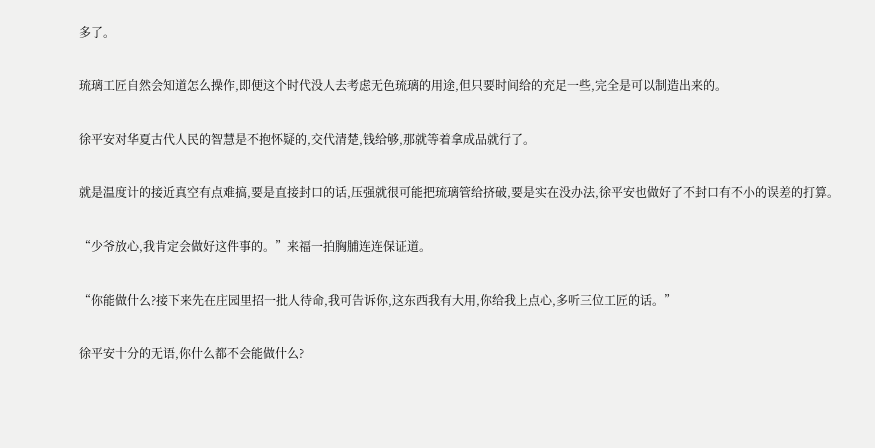多了。

琉璃工匠自然会知道怎么操作,即便这个时代没人去考虑无色琉璃的用途,但只要时间给的充足一些,完全是可以制造出来的。

徐平安对华夏古代人民的智慧是不抱怀疑的,交代清楚,钱给够,那就等着拿成品就行了。

就是温度计的接近真空有点难搞,要是直接封口的话,压强就很可能把琉璃管给挤破,要是实在没办法,徐平安也做好了不封口有不小的误差的打算。

“少爷放心,我肯定会做好这件事的。”来福一拍胸脯连连保证道。

“你能做什么?接下来先在庄园里招一批人待命,我可告诉你,这东西我有大用,你给我上点心,多听三位工匠的话。”

徐平安十分的无语,你什么都不会能做什么?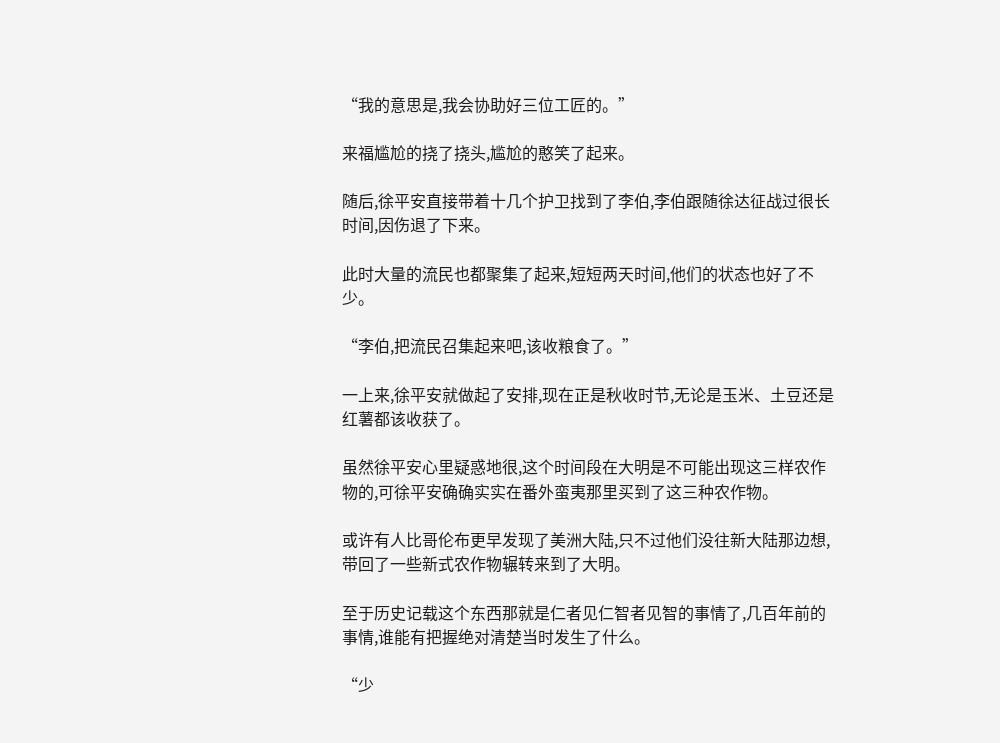“我的意思是,我会协助好三位工匠的。”

来福尴尬的挠了挠头,尴尬的憨笑了起来。

随后,徐平安直接带着十几个护卫找到了李伯,李伯跟随徐达征战过很长时间,因伤退了下来。

此时大量的流民也都聚集了起来,短短两天时间,他们的状态也好了不少。

“李伯,把流民召集起来吧,该收粮食了。”

一上来,徐平安就做起了安排,现在正是秋收时节,无论是玉米、土豆还是红薯都该收获了。

虽然徐平安心里疑惑地很,这个时间段在大明是不可能出现这三样农作物的,可徐平安确确实实在番外蛮夷那里买到了这三种农作物。

或许有人比哥伦布更早发现了美洲大陆,只不过他们没往新大陆那边想,带回了一些新式农作物辗转来到了大明。

至于历史记载这个东西那就是仁者见仁智者见智的事情了,几百年前的事情,谁能有把握绝对清楚当时发生了什么。

“少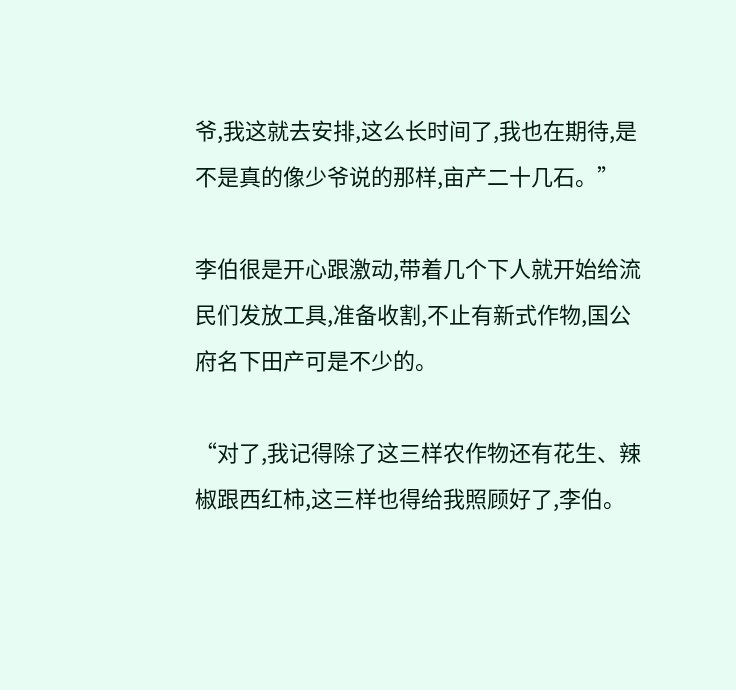爷,我这就去安排,这么长时间了,我也在期待,是不是真的像少爷说的那样,亩产二十几石。”

李伯很是开心跟激动,带着几个下人就开始给流民们发放工具,准备收割,不止有新式作物,国公府名下田产可是不少的。

“对了,我记得除了这三样农作物还有花生、辣椒跟西红柿,这三样也得给我照顾好了,李伯。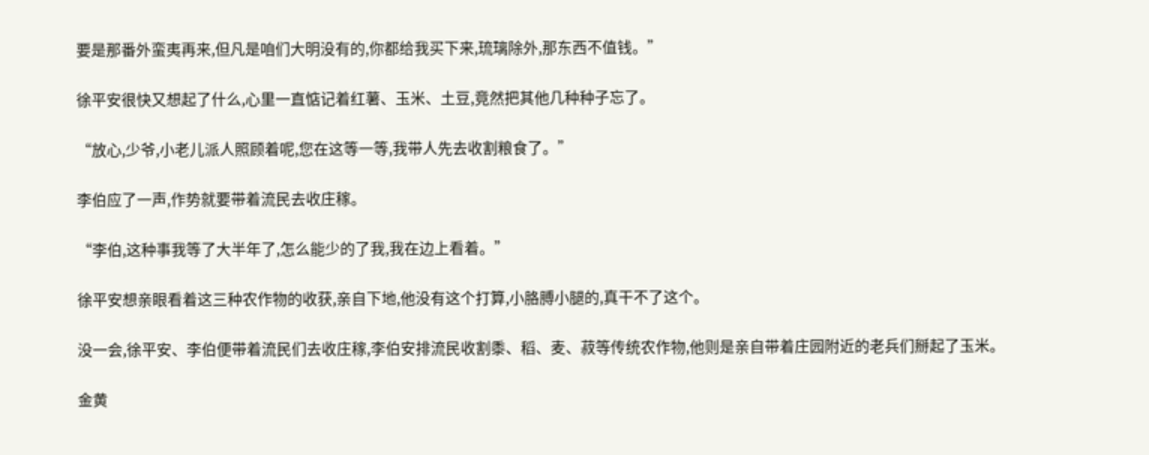要是那番外蛮夷再来,但凡是咱们大明没有的,你都给我买下来,琉璃除外,那东西不值钱。”

徐平安很快又想起了什么,心里一直惦记着红薯、玉米、土豆,竟然把其他几种种子忘了。

“放心,少爷,小老儿派人照顾着呢,您在这等一等,我带人先去收割粮食了。”

李伯应了一声,作势就要带着流民去收庄稼。

“李伯,这种事我等了大半年了,怎么能少的了我,我在边上看着。”

徐平安想亲眼看着这三种农作物的收获,亲自下地,他没有这个打算,小胳膊小腿的,真干不了这个。

没一会,徐平安、李伯便带着流民们去收庄稼,李伯安排流民收割黍、稻、麦、菽等传统农作物,他则是亲自带着庄园附近的老兵们掰起了玉米。

金黄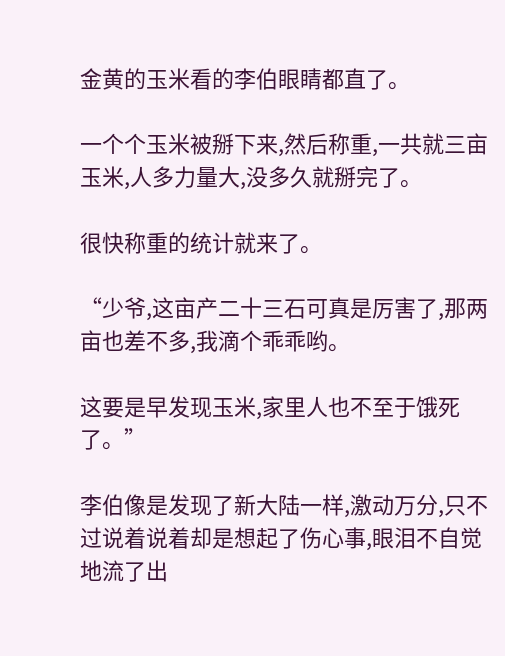金黄的玉米看的李伯眼睛都直了。

一个个玉米被掰下来,然后称重,一共就三亩玉米,人多力量大,没多久就掰完了。

很快称重的统计就来了。

“少爷,这亩产二十三石可真是厉害了,那两亩也差不多,我滴个乖乖哟。

这要是早发现玉米,家里人也不至于饿死了。”

李伯像是发现了新大陆一样,激动万分,只不过说着说着却是想起了伤心事,眼泪不自觉地流了出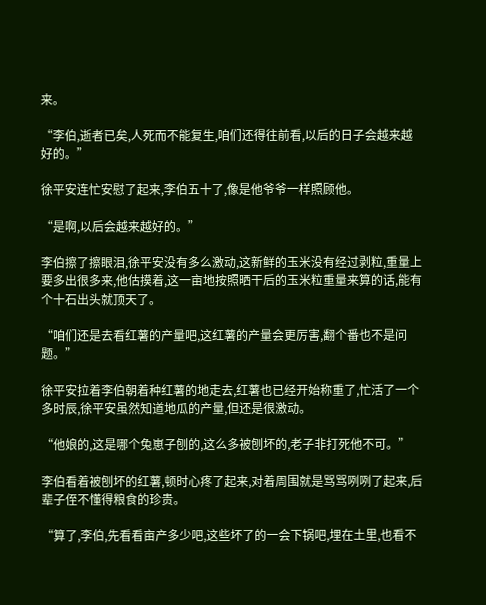来。

“李伯,逝者已矣,人死而不能复生,咱们还得往前看,以后的日子会越来越好的。”

徐平安连忙安慰了起来,李伯五十了,像是他爷爷一样照顾他。

“是啊,以后会越来越好的。”

李伯擦了擦眼泪,徐平安没有多么激动,这新鲜的玉米没有经过剥粒,重量上要多出很多来,他估摸着,这一亩地按照晒干后的玉米粒重量来算的话,能有个十石出头就顶天了。

“咱们还是去看红薯的产量吧,这红薯的产量会更厉害,翻个番也不是问题。”

徐平安拉着李伯朝着种红薯的地走去,红薯也已经开始称重了,忙活了一个多时辰,徐平安虽然知道地瓜的产量,但还是很激动。

“他娘的,这是哪个兔崽子刨的,这么多被刨坏的,老子非打死他不可。”

李伯看着被刨坏的红薯,顿时心疼了起来,对着周围就是骂骂咧咧了起来,后辈子侄不懂得粮食的珍贵。

“算了,李伯,先看看亩产多少吧,这些坏了的一会下锅吧,埋在土里,也看不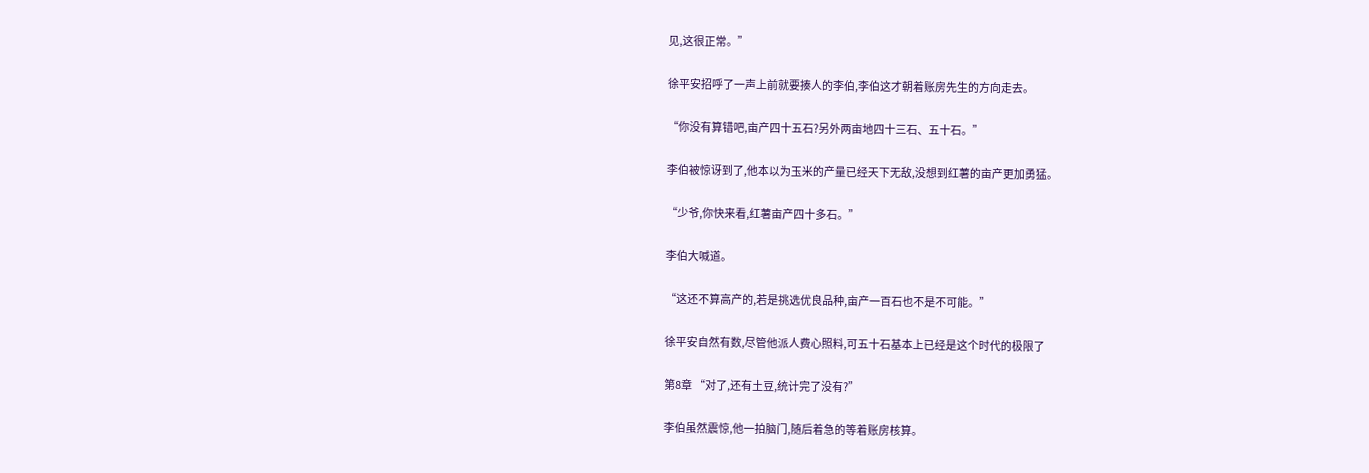见,这很正常。”

徐平安招呼了一声上前就要揍人的李伯,李伯这才朝着账房先生的方向走去。

“你没有算错吧,亩产四十五石?另外两亩地四十三石、五十石。”

李伯被惊讶到了,他本以为玉米的产量已经天下无敌,没想到红薯的亩产更加勇猛。

“少爷,你快来看,红薯亩产四十多石。”

李伯大喊道。

“这还不算高产的,若是挑选优良品种,亩产一百石也不是不可能。”

徐平安自然有数,尽管他派人费心照料,可五十石基本上已经是这个时代的极限了

第8章 “对了,还有土豆,统计完了没有?”

李伯虽然震惊,他一拍脑门,随后着急的等着账房核算。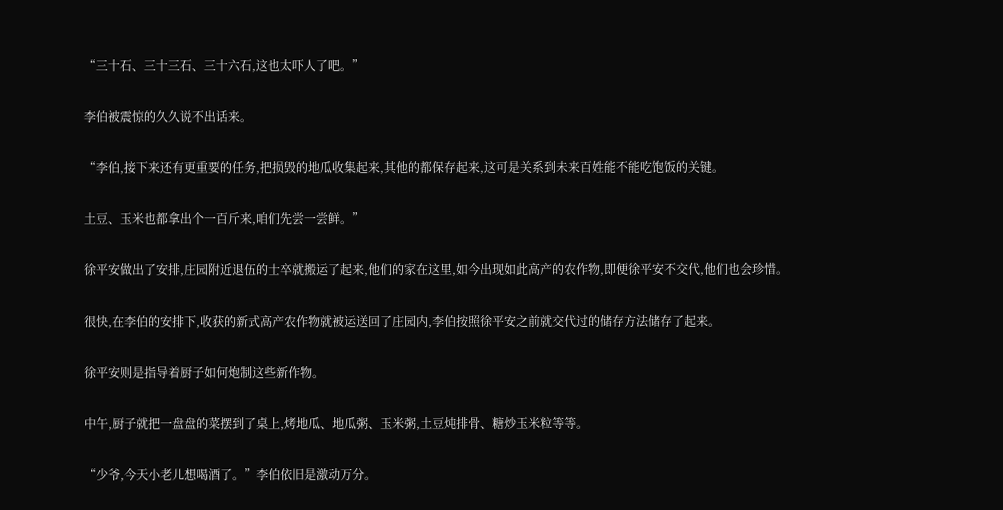“三十石、三十三石、三十六石,这也太吓人了吧。”

李伯被震惊的久久说不出话来。

“李伯,接下来还有更重要的任务,把损毁的地瓜收集起来,其他的都保存起来,这可是关系到未来百姓能不能吃饱饭的关键。

土豆、玉米也都拿出个一百斤来,咱们先尝一尝鲜。”

徐平安做出了安排,庄园附近退伍的士卒就搬运了起来,他们的家在这里,如今出现如此高产的农作物,即便徐平安不交代,他们也会珍惜。

很快,在李伯的安排下,收获的新式高产农作物就被运送回了庄园内,李伯按照徐平安之前就交代过的储存方法储存了起来。

徐平安则是指导着厨子如何炮制这些新作物。

中午,厨子就把一盘盘的菜摆到了桌上,烤地瓜、地瓜粥、玉米粥,土豆炖排骨、糖炒玉米粒等等。

“少爷,今天小老儿想喝酒了。”李伯依旧是激动万分。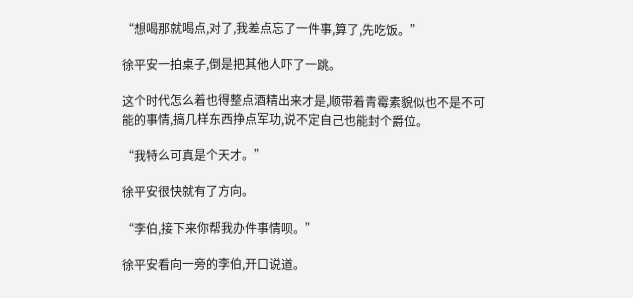“想喝那就喝点,对了,我差点忘了一件事,算了,先吃饭。”

徐平安一拍桌子,倒是把其他人吓了一跳。

这个时代怎么着也得整点酒精出来才是,顺带着青霉素貌似也不是不可能的事情,搞几样东西挣点军功,说不定自己也能封个爵位。

“我特么可真是个天才。”

徐平安很快就有了方向。

“李伯,接下来你帮我办件事情呗。”

徐平安看向一旁的李伯,开口说道。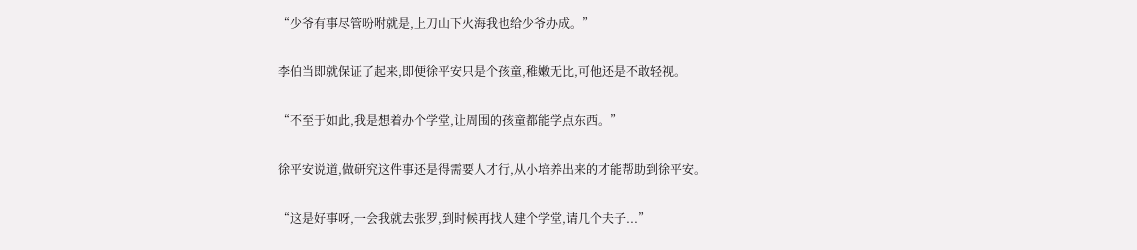“少爷有事尽管吩咐就是,上刀山下火海我也给少爷办成。”

李伯当即就保证了起来,即便徐平安只是个孩童,稚嫩无比,可他还是不敢轻视。

“不至于如此,我是想着办个学堂,让周围的孩童都能学点东西。”

徐平安说道,做研究这件事还是得需要人才行,从小培养出来的才能帮助到徐平安。

“这是好事呀,一会我就去张罗,到时候再找人建个学堂,请几个夫子...”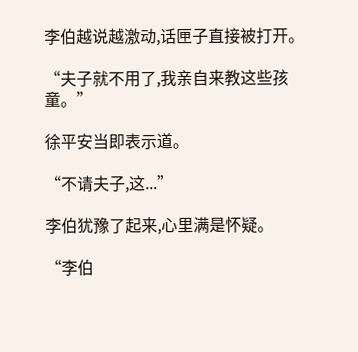李伯越说越激动,话匣子直接被打开。

“夫子就不用了,我亲自来教这些孩童。”

徐平安当即表示道。

“不请夫子,这...”

李伯犹豫了起来,心里满是怀疑。

“李伯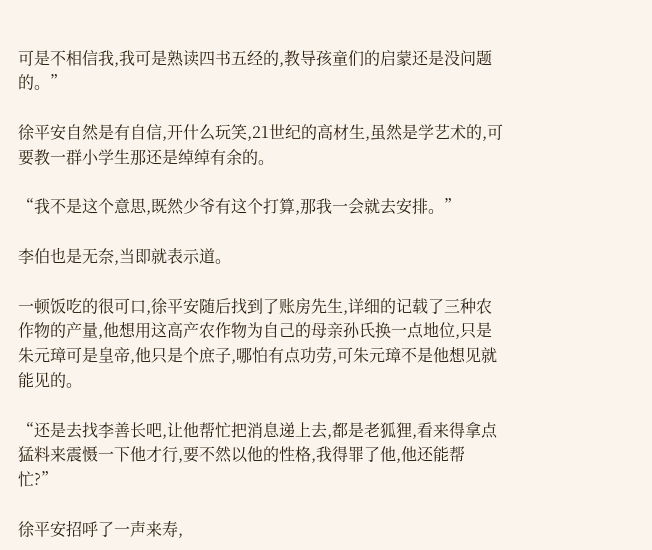可是不相信我,我可是熟读四书五经的,教导孩童们的启蒙还是没问题的。”

徐平安自然是有自信,开什么玩笑,21世纪的高材生,虽然是学艺术的,可要教一群小学生那还是绰绰有余的。

“我不是这个意思,既然少爷有这个打算,那我一会就去安排。”

李伯也是无奈,当即就表示道。

一顿饭吃的很可口,徐平安随后找到了账房先生,详细的记载了三种农作物的产量,他想用这高产农作物为自己的母亲孙氏换一点地位,只是朱元璋可是皇帝,他只是个庶子,哪怕有点功劳,可朱元璋不是他想见就能见的。

“还是去找李善长吧,让他帮忙把消息递上去,都是老狐狸,看来得拿点猛料来震慑一下他才行,要不然以他的性格,我得罪了他,他还能帮忙?”

徐平安招呼了一声来寿,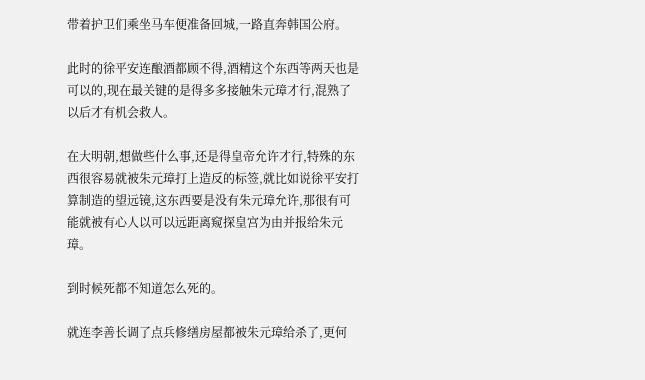带着护卫们乘坐马车便准备回城,一路直奔韩国公府。

此时的徐平安连酿酒都顾不得,酒精这个东西等两天也是可以的,现在最关键的是得多多接触朱元璋才行,混熟了以后才有机会救人。

在大明朝,想做些什么事,还是得皇帝允许才行,特殊的东西很容易就被朱元璋打上造反的标签,就比如说徐平安打算制造的望远镜,这东西要是没有朱元璋允许,那很有可能就被有心人以可以远距离窥探皇宫为由并报给朱元璋。

到时候死都不知道怎么死的。

就连李善长调了点兵修缮房屋都被朱元璋给杀了,更何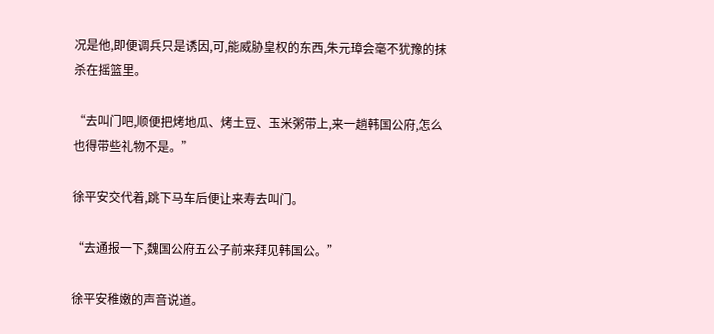况是他,即便调兵只是诱因,可,能威胁皇权的东西,朱元璋会毫不犹豫的抹杀在摇篮里。

“去叫门吧,顺便把烤地瓜、烤土豆、玉米粥带上,来一趟韩国公府,怎么也得带些礼物不是。”

徐平安交代着,跳下马车后便让来寿去叫门。

“去通报一下,魏国公府五公子前来拜见韩国公。”

徐平安稚嫩的声音说道。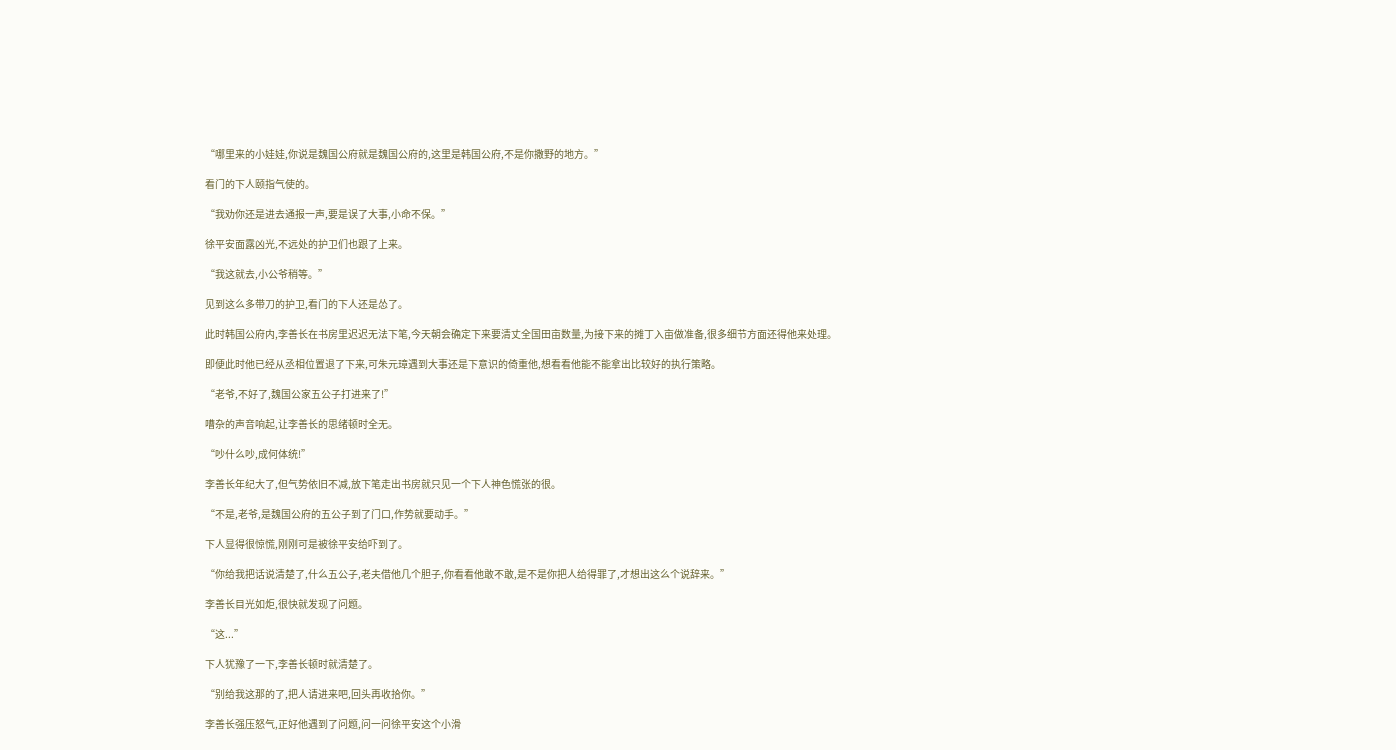“哪里来的小娃娃,你说是魏国公府就是魏国公府的,这里是韩国公府,不是你撒野的地方。”

看门的下人颐指气使的。

“我劝你还是进去通报一声,要是误了大事,小命不保。”

徐平安面露凶光,不远处的护卫们也跟了上来。

“我这就去,小公爷稍等。”

见到这么多带刀的护卫,看门的下人还是怂了。

此时韩国公府内,李善长在书房里迟迟无法下笔,今天朝会确定下来要清丈全国田亩数量,为接下来的摊丁入亩做准备,很多细节方面还得他来处理。

即便此时他已经从丞相位置退了下来,可朱元璋遇到大事还是下意识的倚重他,想看看他能不能拿出比较好的执行策略。

“老爷,不好了,魏国公家五公子打进来了!”

嘈杂的声音响起,让李善长的思绪顿时全无。

“吵什么吵,成何体统!”

李善长年纪大了,但气势依旧不减,放下笔走出书房就只见一个下人神色慌张的很。

“不是,老爷,是魏国公府的五公子到了门口,作势就要动手。”

下人显得很惊慌,刚刚可是被徐平安给吓到了。

“你给我把话说清楚了,什么五公子,老夫借他几个胆子,你看看他敢不敢,是不是你把人给得罪了,才想出这么个说辞来。”

李善长目光如炬,很快就发现了问题。

“这...”

下人犹豫了一下,李善长顿时就清楚了。

“别给我这那的了,把人请进来吧,回头再收拾你。”

李善长强压怒气,正好他遇到了问题,问一问徐平安这个小滑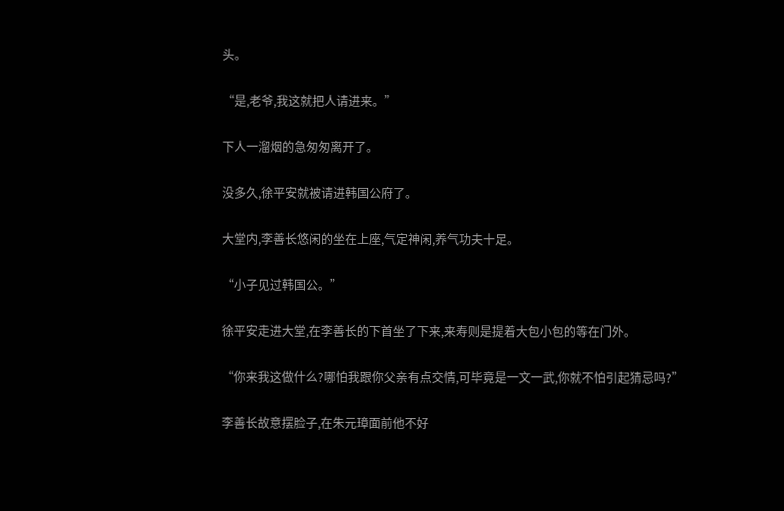头。

“是,老爷,我这就把人请进来。”

下人一溜烟的急匆匆离开了。

没多久,徐平安就被请进韩国公府了。

大堂内,李善长悠闲的坐在上座,气定神闲,养气功夫十足。

“小子见过韩国公。”

徐平安走进大堂,在李善长的下首坐了下来,来寿则是提着大包小包的等在门外。

“你来我这做什么?哪怕我跟你父亲有点交情,可毕竟是一文一武,你就不怕引起猜忌吗?”

李善长故意摆脸子,在朱元璋面前他不好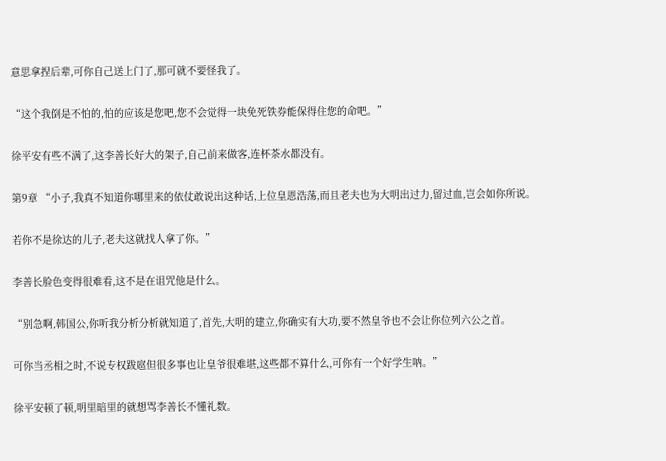意思拿捏后辈,可你自己送上门了,那可就不要怪我了。

“这个我倒是不怕的,怕的应该是您吧,您不会觉得一块免死铁券能保得住您的命吧。”

徐平安有些不满了,这李善长好大的架子,自己前来做客,连杯茶水都没有。

第9章 “小子,我真不知道你哪里来的依仗敢说出这种话,上位皇恩浩荡,而且老夫也为大明出过力,留过血,岂会如你所说。

若你不是徐达的儿子,老夫这就找人拿了你。”

李善长脸色变得很难看,这不是在诅咒他是什么。

“别急啊,韩国公,你听我分析分析就知道了,首先,大明的建立,你确实有大功,要不然皇爷也不会让你位列六公之首。

可你当丞相之时,不说专权跋扈但很多事也让皇爷很难堪,这些都不算什么,可你有一个好学生呐。”

徐平安顿了顿,明里暗里的就想骂李善长不懂礼数。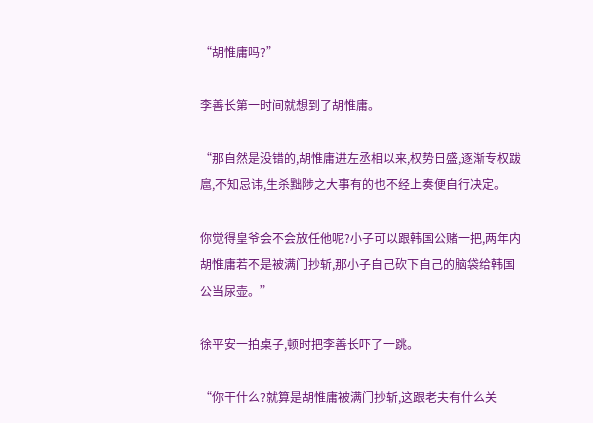“胡惟庸吗?”

李善长第一时间就想到了胡惟庸。

“那自然是没错的,胡惟庸进左丞相以来,权势日盛,逐渐专权跋扈,不知忌讳,生杀黜陟之大事有的也不经上奏便自行决定。

你觉得皇爷会不会放任他呢?小子可以跟韩国公赌一把,两年内胡惟庸若不是被满门抄斩,那小子自己砍下自己的脑袋给韩国公当尿壶。”

徐平安一拍桌子,顿时把李善长吓了一跳。

“你干什么?就算是胡惟庸被满门抄斩,这跟老夫有什么关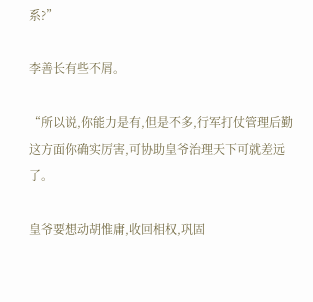系?”

李善长有些不屑。

“所以说,你能力是有,但是不多,行军打仗管理后勤这方面你确实厉害,可协助皇爷治理天下可就差远了。

皇爷要想动胡惟庸,收回相权,巩固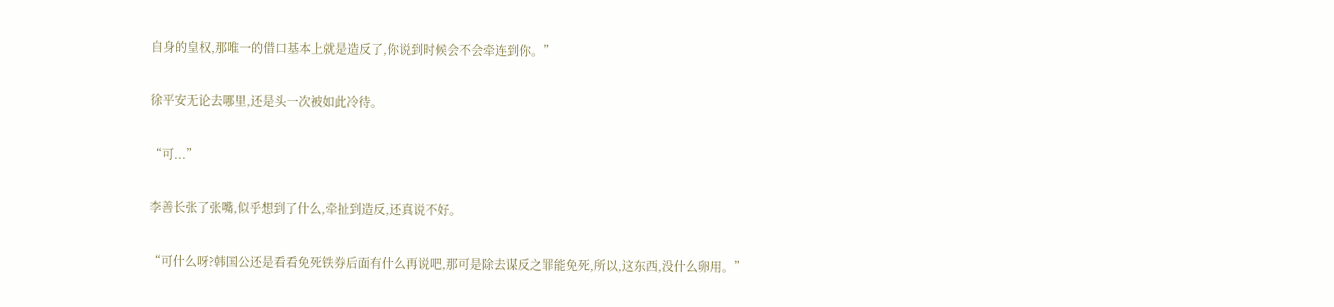自身的皇权,那唯一的借口基本上就是造反了,你说到时候会不会牵连到你。”

徐平安无论去哪里,还是头一次被如此冷待。

“可...”

李善长张了张嘴,似乎想到了什么,牵扯到造反,还真说不好。

“可什么呀?韩国公还是看看免死铁券后面有什么再说吧,那可是除去谋反之罪能免死,所以,这东西,没什么卵用。”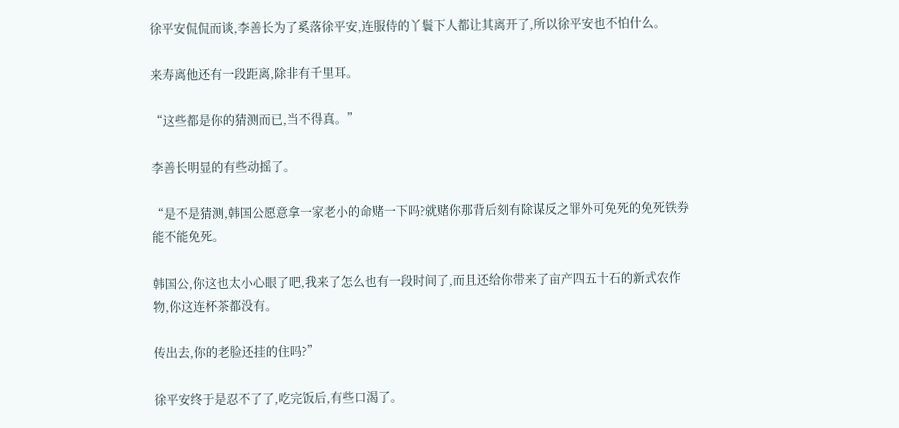徐平安侃侃而谈,李善长为了奚落徐平安,连服侍的丫鬟下人都让其离开了,所以徐平安也不怕什么。

来寿离他还有一段距离,除非有千里耳。

“这些都是你的猜测而已,当不得真。”

李善长明显的有些动摇了。

“是不是猜测,韩国公愿意拿一家老小的命赌一下吗?就赌你那背后刻有除谋反之罪外可免死的免死铁券能不能免死。

韩国公,你这也太小心眼了吧,我来了怎么也有一段时间了,而且还给你带来了亩产四五十石的新式农作物,你这连杯茶都没有。

传出去,你的老脸还挂的住吗?”

徐平安终于是忍不了了,吃完饭后,有些口渴了。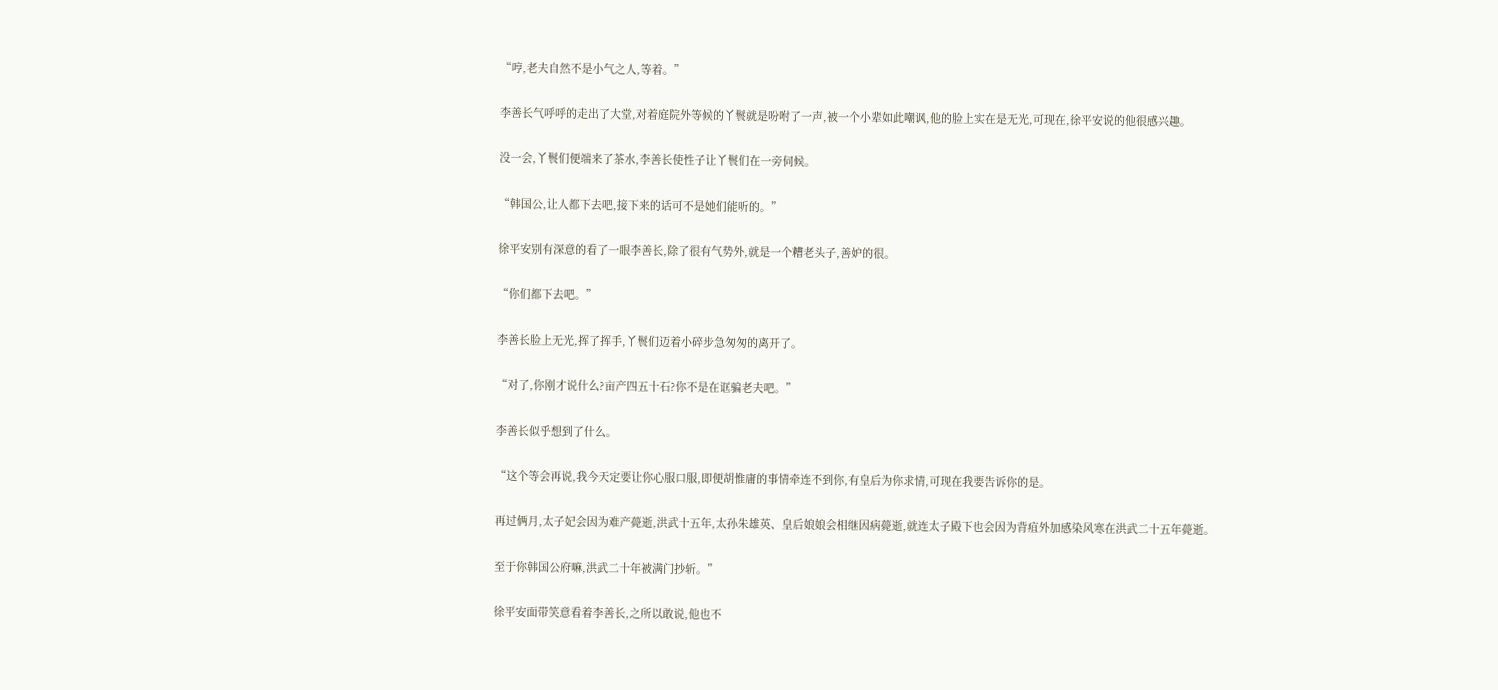“哼,老夫自然不是小气之人,等着。”

李善长气呼呼的走出了大堂,对着庭院外等候的丫鬟就是吩咐了一声,被一个小辈如此嘲讽,他的脸上实在是无光,可现在,徐平安说的他很感兴趣。

没一会,丫鬟们便端来了茶水,李善长使性子让丫鬟们在一旁伺候。

“韩国公,让人都下去吧,接下来的话可不是她们能听的。”

徐平安别有深意的看了一眼李善长,除了很有气势外,就是一个糟老头子,善妒的很。

“你们都下去吧。”

李善长脸上无光,挥了挥手,丫鬟们迈着小碎步急匆匆的离开了。

“对了,你刚才说什么?亩产四五十石?你不是在诓骗老夫吧。”

李善长似乎想到了什么。

“这个等会再说,我今天定要让你心服口服,即便胡惟庸的事情牵连不到你,有皇后为你求情,可现在我要告诉你的是。

再过俩月,太子妃会因为难产薨逝,洪武十五年,太孙朱雄英、皇后娘娘会相继因病薨逝,就连太子殿下也会因为背疽外加感染风寒在洪武二十五年薨逝。

至于你韩国公府嘛,洪武二十年被满门抄斩。”

徐平安面带笑意看着李善长,之所以敢说,他也不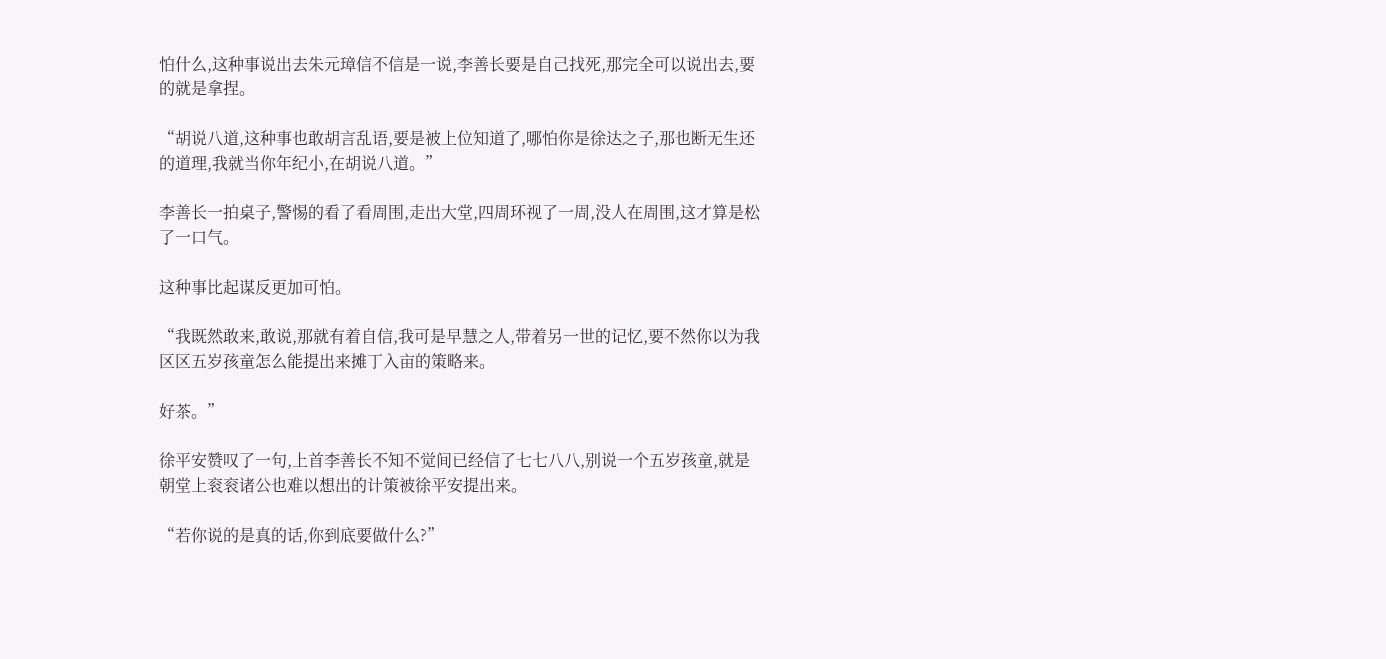怕什么,这种事说出去朱元璋信不信是一说,李善长要是自己找死,那完全可以说出去,要的就是拿捏。

“胡说八道,这种事也敢胡言乱语,要是被上位知道了,哪怕你是徐达之子,那也断无生还的道理,我就当你年纪小,在胡说八道。”

李善长一拍桌子,警惕的看了看周围,走出大堂,四周环视了一周,没人在周围,这才算是松了一口气。

这种事比起谋反更加可怕。

“我既然敢来,敢说,那就有着自信,我可是早慧之人,带着另一世的记忆,要不然你以为我区区五岁孩童怎么能提出来摊丁入亩的策略来。

好茶。”

徐平安赞叹了一句,上首李善长不知不觉间已经信了七七八八,别说一个五岁孩童,就是朝堂上衮衮诸公也难以想出的计策被徐平安提出来。

“若你说的是真的话,你到底要做什么?”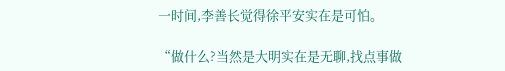一时间,李善长觉得徐平安实在是可怕。

“做什么?当然是大明实在是无聊,找点事做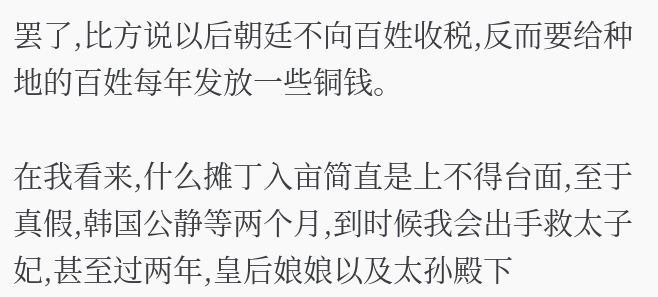罢了,比方说以后朝廷不向百姓收税,反而要给种地的百姓每年发放一些铜钱。

在我看来,什么摊丁入亩简直是上不得台面,至于真假,韩国公静等两个月,到时候我会出手救太子妃,甚至过两年,皇后娘娘以及太孙殿下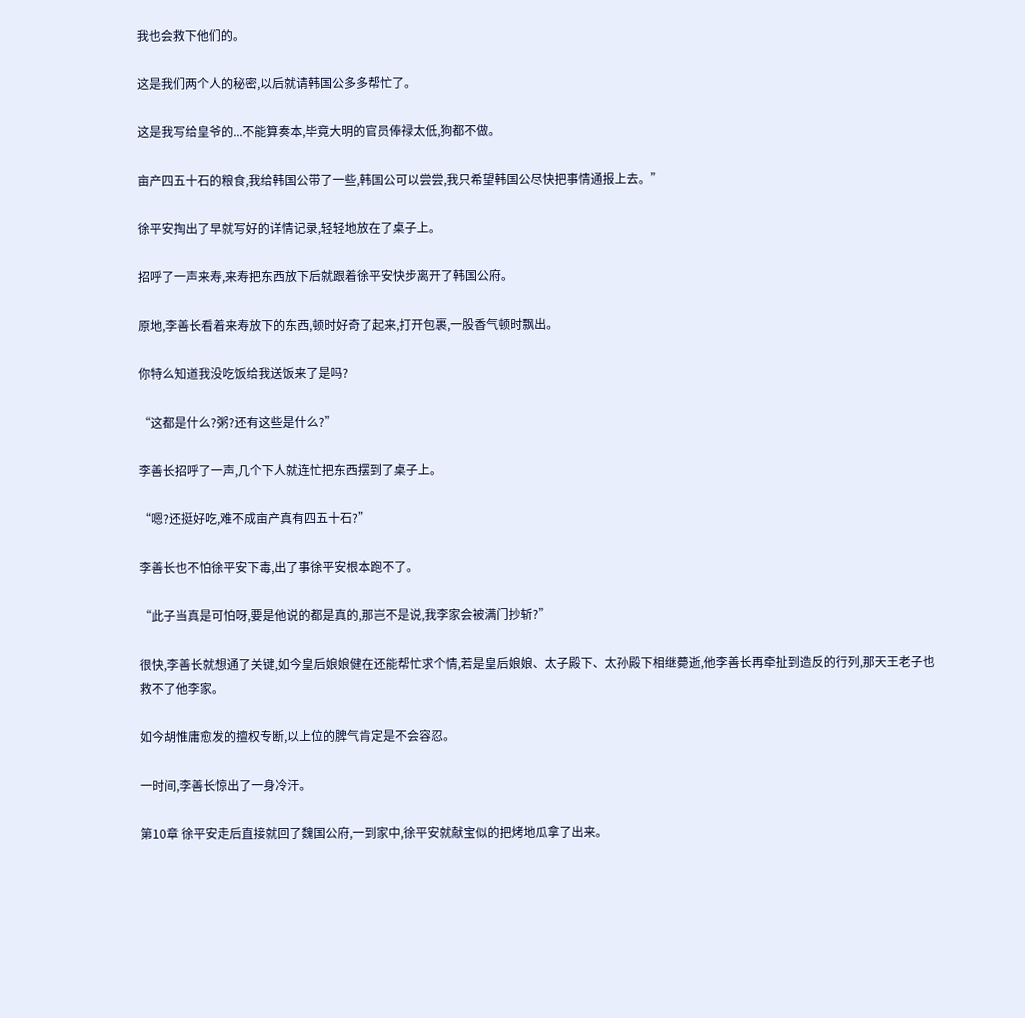我也会救下他们的。

这是我们两个人的秘密,以后就请韩国公多多帮忙了。

这是我写给皇爷的...不能算奏本,毕竟大明的官员俸禄太低,狗都不做。

亩产四五十石的粮食,我给韩国公带了一些,韩国公可以尝尝,我只希望韩国公尽快把事情通报上去。”

徐平安掏出了早就写好的详情记录,轻轻地放在了桌子上。

招呼了一声来寿,来寿把东西放下后就跟着徐平安快步离开了韩国公府。

原地,李善长看着来寿放下的东西,顿时好奇了起来,打开包裹,一股香气顿时飘出。

你特么知道我没吃饭给我送饭来了是吗?

“这都是什么?粥?还有这些是什么?”

李善长招呼了一声,几个下人就连忙把东西摆到了桌子上。

“嗯?还挺好吃,难不成亩产真有四五十石?”

李善长也不怕徐平安下毒,出了事徐平安根本跑不了。

“此子当真是可怕呀,要是他说的都是真的,那岂不是说,我李家会被满门抄斩?”

很快,李善长就想通了关键,如今皇后娘娘健在还能帮忙求个情,若是皇后娘娘、太子殿下、太孙殿下相继薨逝,他李善长再牵扯到造反的行列,那天王老子也救不了他李家。

如今胡惟庸愈发的擅权专断,以上位的脾气肯定是不会容忍。

一时间,李善长惊出了一身冷汗。

第10章 徐平安走后直接就回了魏国公府,一到家中,徐平安就献宝似的把烤地瓜拿了出来。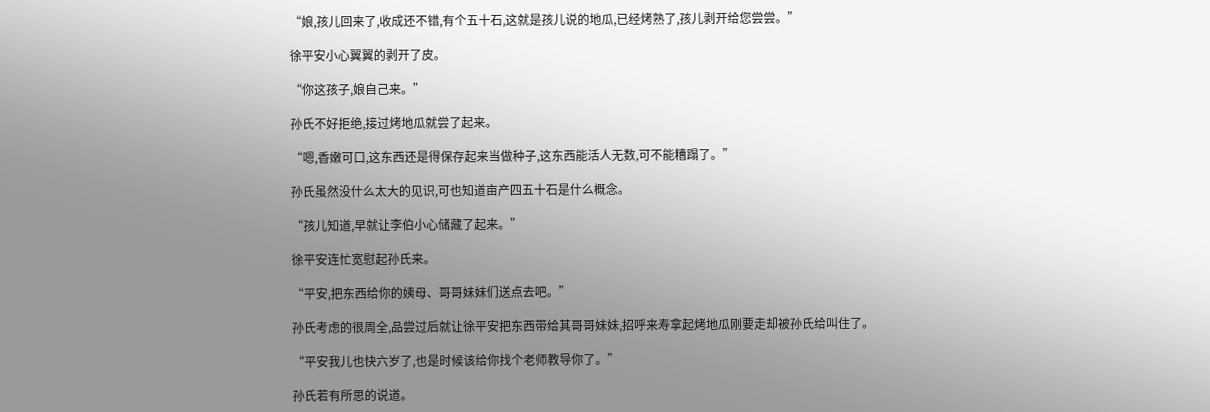“娘,孩儿回来了,收成还不错,有个五十石,这就是孩儿说的地瓜,已经烤熟了,孩儿剥开给您尝尝。”

徐平安小心翼翼的剥开了皮。

“你这孩子,娘自己来。”

孙氏不好拒绝,接过烤地瓜就尝了起来。

“嗯,香嫩可口,这东西还是得保存起来当做种子,这东西能活人无数,可不能糟蹋了。”

孙氏虽然没什么太大的见识,可也知道亩产四五十石是什么概念。

“孩儿知道,早就让李伯小心储藏了起来。”

徐平安连忙宽慰起孙氏来。

“平安,把东西给你的姨母、哥哥妹妹们送点去吧。”

孙氏考虑的很周全,品尝过后就让徐平安把东西带给其哥哥妹妹,招呼来寿拿起烤地瓜刚要走却被孙氏给叫住了。

“平安我儿也快六岁了,也是时候该给你找个老师教导你了。”

孙氏若有所思的说道。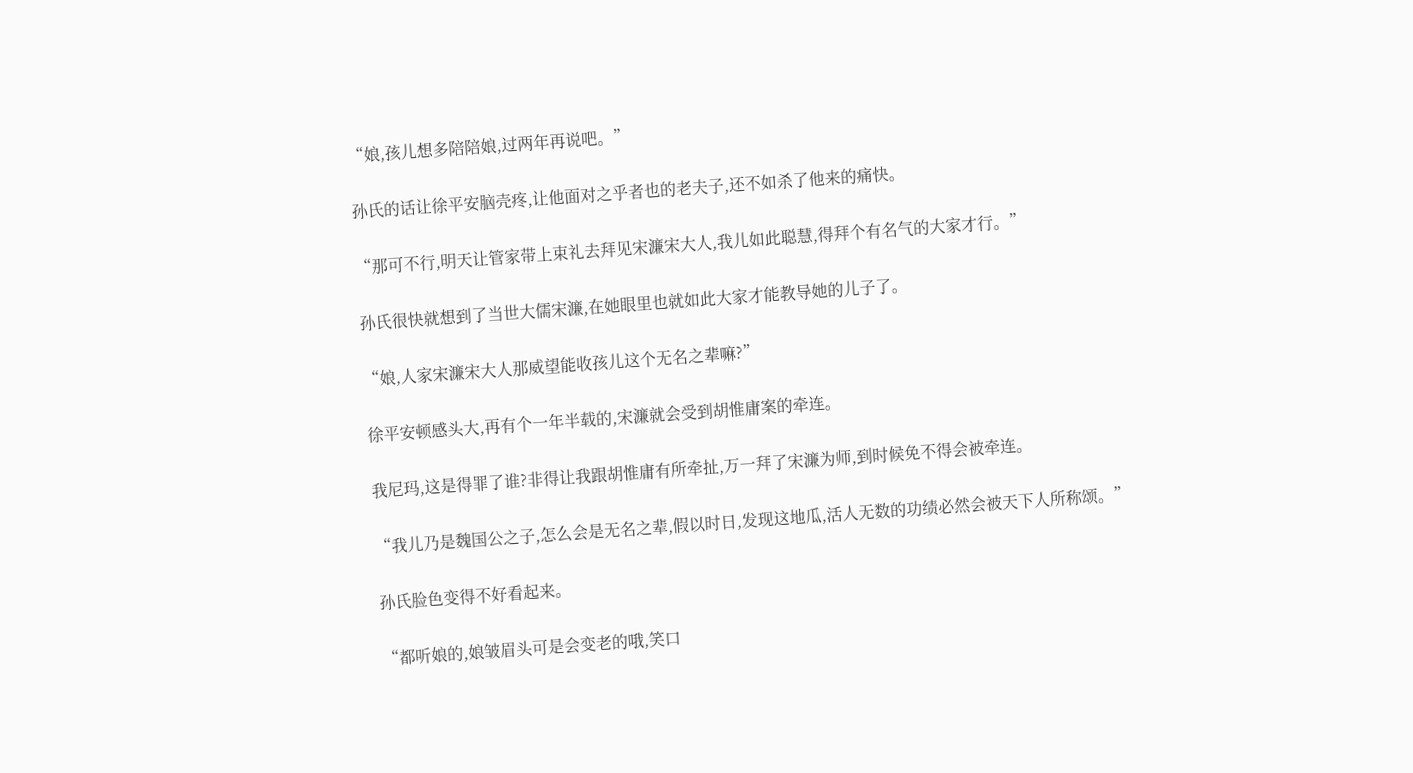“娘,孩儿想多陪陪娘,过两年再说吧。”

孙氏的话让徐平安脑壳疼,让他面对之乎者也的老夫子,还不如杀了他来的痛快。

“那可不行,明天让管家带上束礼去拜见宋濂宋大人,我儿如此聪慧,得拜个有名气的大家才行。”

孙氏很快就想到了当世大儒宋濂,在她眼里也就如此大家才能教导她的儿子了。

“娘,人家宋濂宋大人那威望能收孩儿这个无名之辈嘛?”

徐平安顿感头大,再有个一年半载的,宋濂就会受到胡惟庸案的牵连。

我尼玛,这是得罪了谁?非得让我跟胡惟庸有所牵扯,万一拜了宋濂为师,到时候免不得会被牵连。

“我儿乃是魏国公之子,怎么会是无名之辈,假以时日,发现这地瓜,活人无数的功绩必然会被天下人所称颂。”

孙氏脸色变得不好看起来。

“都听娘的,娘皱眉头可是会变老的哦,笑口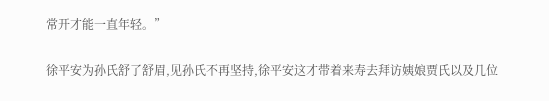常开才能一直年轻。”

徐平安为孙氏舒了舒眉,见孙氏不再坚持,徐平安这才带着来寿去拜访姨娘贾氏以及几位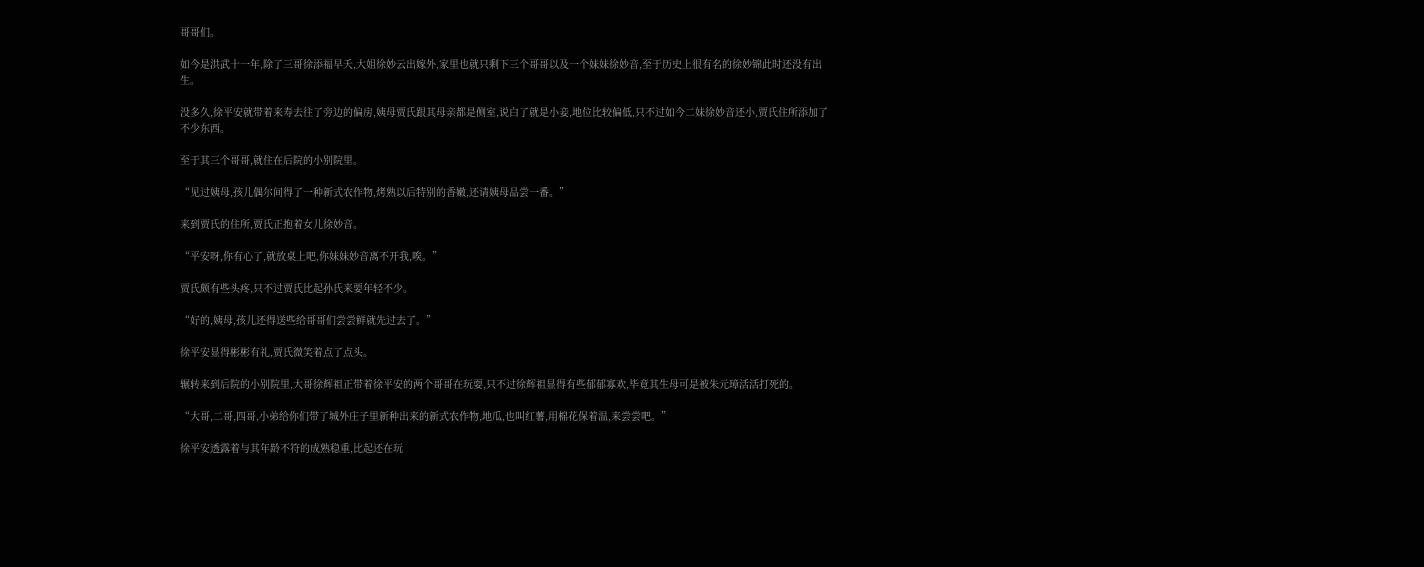哥哥们。

如今是洪武十一年,除了三哥徐添福早夭,大姐徐妙云出嫁外,家里也就只剩下三个哥哥以及一个妹妹徐妙音,至于历史上很有名的徐妙锦此时还没有出生。

没多久,徐平安就带着来寿去往了旁边的偏房,姨母贾氏跟其母亲都是侧室,说白了就是小妾,地位比较偏低,只不过如今二妹徐妙音还小,贾氏住所添加了不少东西。

至于其三个哥哥,就住在后院的小别院里。

“见过姨母,孩儿偶尔间得了一种新式农作物,烤熟以后特别的香嫩,还请姨母品尝一番。”

来到贾氏的住所,贾氏正抱着女儿徐妙音。

“平安呀,你有心了,就放桌上吧,你妹妹妙音离不开我,唉。”

贾氏颇有些头疼,只不过贾氏比起孙氏来要年轻不少。

“好的,姨母,孩儿还得送些给哥哥们尝尝鲜就先过去了。”

徐平安显得彬彬有礼,贾氏微笑着点了点头。

辗转来到后院的小别院里,大哥徐辉祖正带着徐平安的两个哥哥在玩耍,只不过徐辉祖显得有些郁郁寡欢,毕竟其生母可是被朱元璋活活打死的。

“大哥,二哥,四哥,小弟给你们带了城外庄子里新种出来的新式农作物,地瓜,也叫红薯,用棉花保着温,来尝尝吧。”

徐平安透露着与其年龄不符的成熟稳重,比起还在玩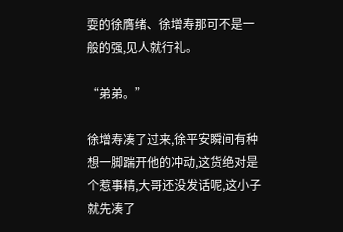耍的徐膺绪、徐增寿那可不是一般的强,见人就行礼。

“弟弟。”

徐增寿凑了过来,徐平安瞬间有种想一脚踹开他的冲动,这货绝对是个惹事精,大哥还没发话呢,这小子就先凑了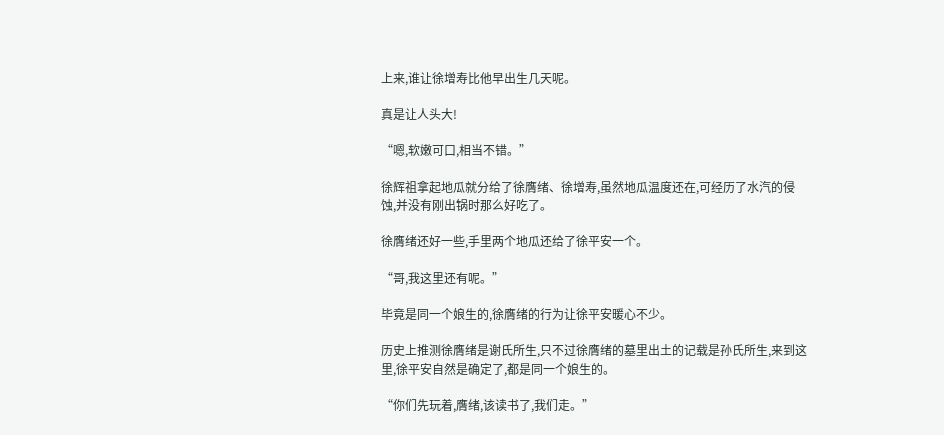上来,谁让徐增寿比他早出生几天呢。

真是让人头大!

“嗯,软嫩可口,相当不错。”

徐辉祖拿起地瓜就分给了徐膺绪、徐增寿,虽然地瓜温度还在,可经历了水汽的侵蚀,并没有刚出锅时那么好吃了。

徐膺绪还好一些,手里两个地瓜还给了徐平安一个。

“哥,我这里还有呢。”

毕竟是同一个娘生的,徐膺绪的行为让徐平安暖心不少。

历史上推测徐膺绪是谢氏所生,只不过徐膺绪的墓里出土的记载是孙氏所生,来到这里,徐平安自然是确定了,都是同一个娘生的。

“你们先玩着,膺绪,该读书了,我们走。”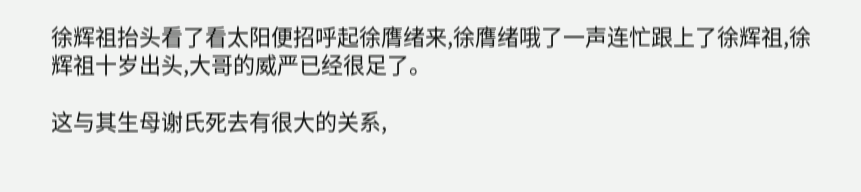徐辉祖抬头看了看太阳便招呼起徐膺绪来,徐膺绪哦了一声连忙跟上了徐辉祖,徐辉祖十岁出头,大哥的威严已经很足了。

这与其生母谢氏死去有很大的关系,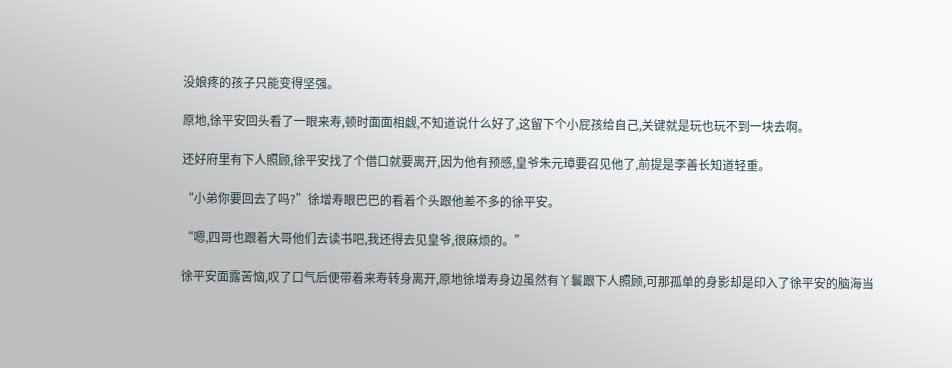没娘疼的孩子只能变得坚强。

原地,徐平安回头看了一眼来寿,顿时面面相觑,不知道说什么好了,这留下个小屁孩给自己,关键就是玩也玩不到一块去啊。

还好府里有下人照顾,徐平安找了个借口就要离开,因为他有预感,皇爷朱元璋要召见他了,前提是李善长知道轻重。

“小弟你要回去了吗?”徐增寿眼巴巴的看着个头跟他差不多的徐平安。

“嗯,四哥也跟着大哥他们去读书吧,我还得去见皇爷,很麻烦的。”

徐平安面露苦恼,叹了口气后便带着来寿转身离开,原地徐增寿身边虽然有丫鬟跟下人照顾,可那孤单的身影却是印入了徐平安的脑海当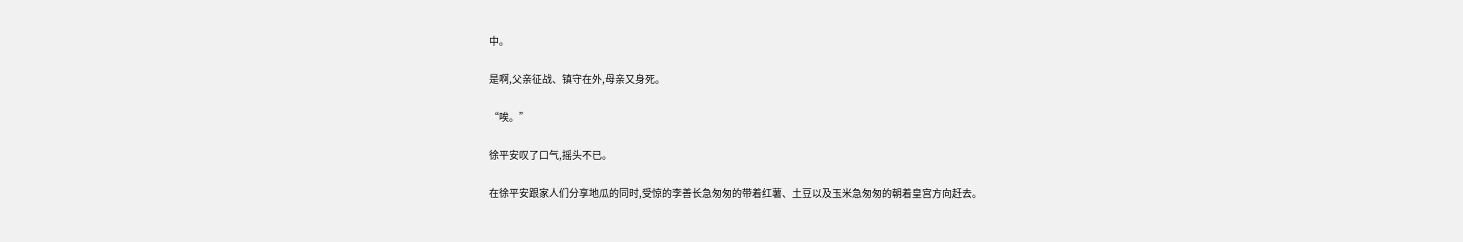中。

是啊,父亲征战、镇守在外,母亲又身死。

“唉。”

徐平安叹了口气,摇头不已。

在徐平安跟家人们分享地瓜的同时,受惊的李善长急匆匆的带着红薯、土豆以及玉米急匆匆的朝着皇宫方向赶去。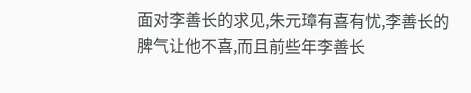面对李善长的求见,朱元璋有喜有忧,李善长的脾气让他不喜,而且前些年李善长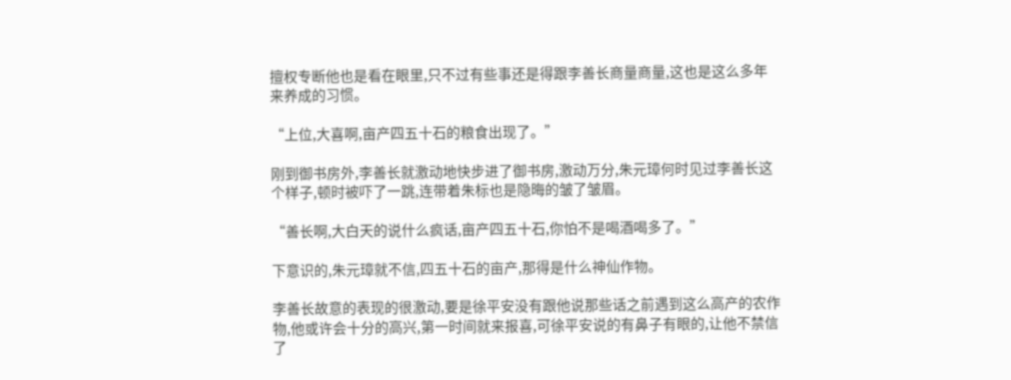擅权专断他也是看在眼里,只不过有些事还是得跟李善长商量商量,这也是这么多年来养成的习惯。

“上位,大喜啊,亩产四五十石的粮食出现了。”

刚到御书房外,李善长就激动地快步进了御书房,激动万分,朱元璋何时见过李善长这个样子,顿时被吓了一跳,连带着朱标也是隐晦的皱了皱眉。

“善长啊,大白天的说什么疯话,亩产四五十石,你怕不是喝酒喝多了。”

下意识的,朱元璋就不信,四五十石的亩产,那得是什么神仙作物。

李善长故意的表现的很激动,要是徐平安没有跟他说那些话之前遇到这么高产的农作物,他或许会十分的高兴,第一时间就来报喜,可徐平安说的有鼻子有眼的,让他不禁信了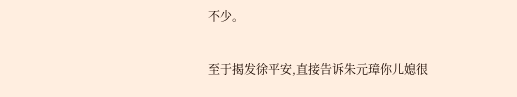不少。

至于揭发徐平安,直接告诉朱元璋你儿媳很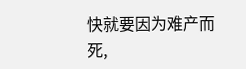快就要因为难产而死,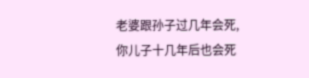老婆跟孙子过几年会死,你儿子十几年后也会死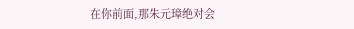在你前面,那朱元璋绝对会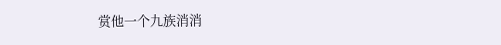赏他一个九族消消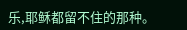乐,耶稣都留不住的那种。